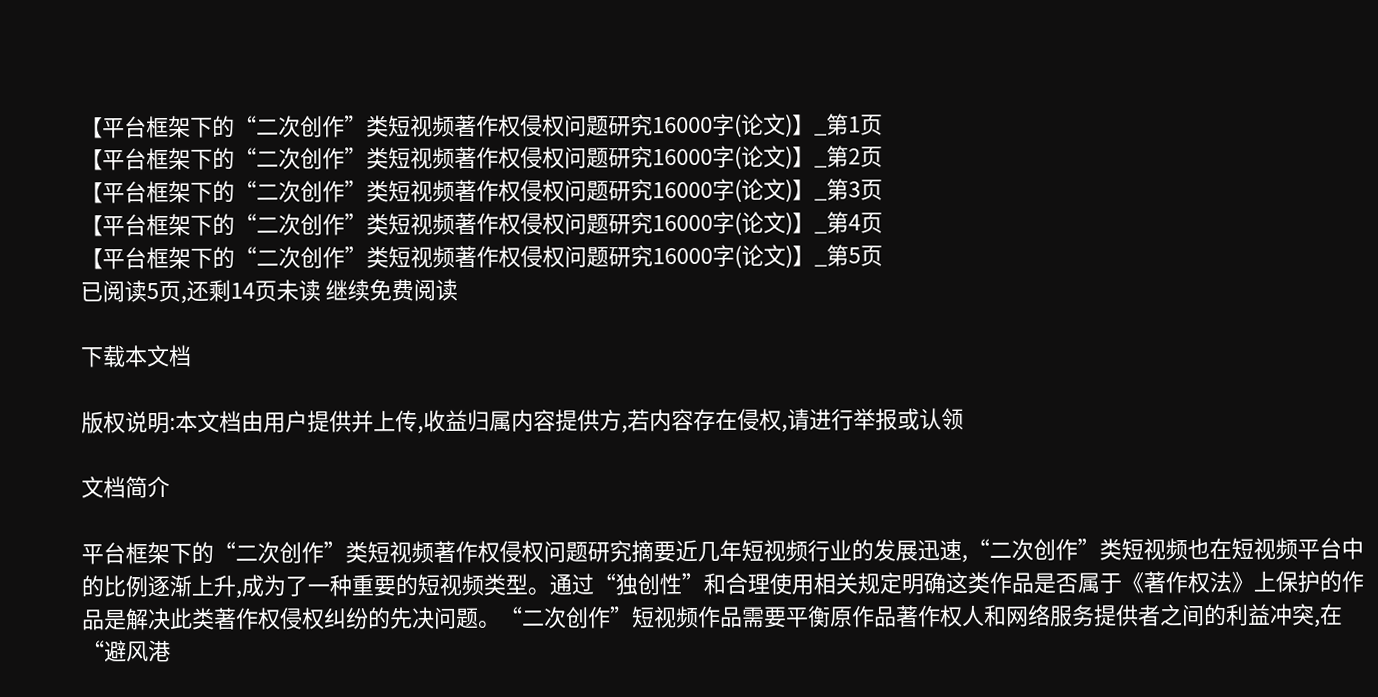【平台框架下的“二次创作”类短视频著作权侵权问题研究16000字(论文)】_第1页
【平台框架下的“二次创作”类短视频著作权侵权问题研究16000字(论文)】_第2页
【平台框架下的“二次创作”类短视频著作权侵权问题研究16000字(论文)】_第3页
【平台框架下的“二次创作”类短视频著作权侵权问题研究16000字(论文)】_第4页
【平台框架下的“二次创作”类短视频著作权侵权问题研究16000字(论文)】_第5页
已阅读5页,还剩14页未读 继续免费阅读

下载本文档

版权说明:本文档由用户提供并上传,收益归属内容提供方,若内容存在侵权,请进行举报或认领

文档简介

平台框架下的“二次创作”类短视频著作权侵权问题研究摘要近几年短视频行业的发展迅速,“二次创作”类短视频也在短视频平台中的比例逐渐上升,成为了一种重要的短视频类型。通过“独创性”和合理使用相关规定明确这类作品是否属于《著作权法》上保护的作品是解决此类著作权侵权纠纷的先决问题。“二次创作”短视频作品需要平衡原作品著作权人和网络服务提供者之间的利益冲突,在“避风港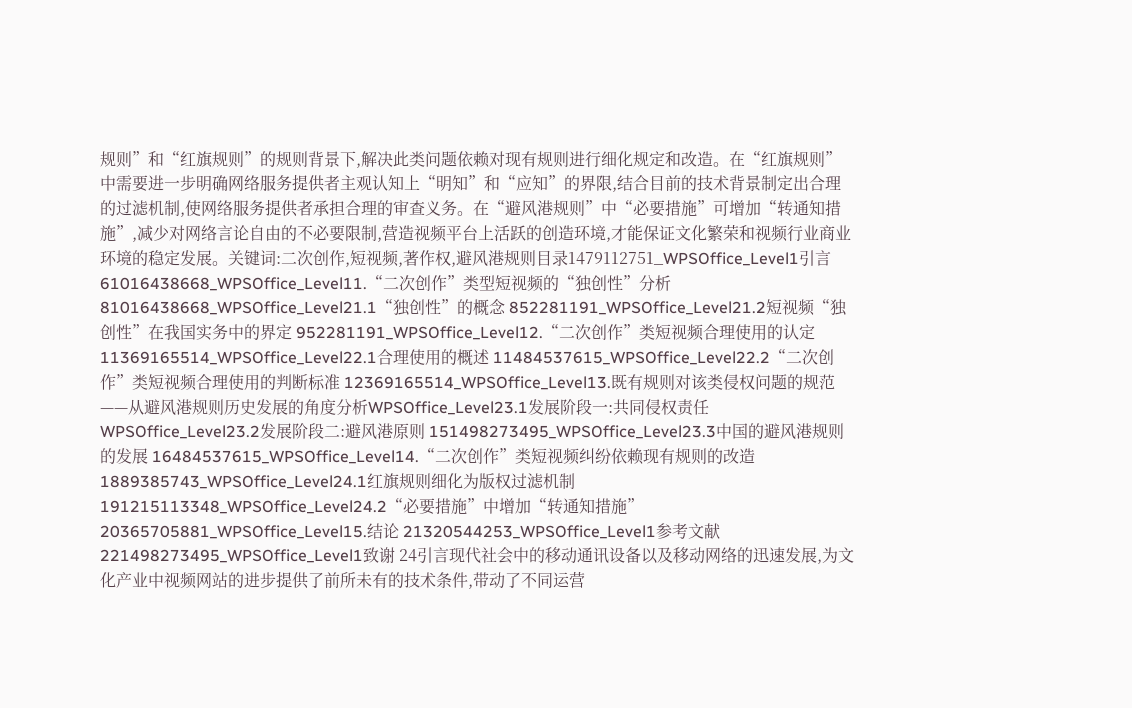规则”和“红旗规则”的规则背景下,解决此类问题依赖对现有规则进行细化规定和改造。在“红旗规则”中需要进一步明确网络服务提供者主观认知上“明知”和“应知”的界限,结合目前的技术背景制定出合理的过滤机制,使网络服务提供者承担合理的审查义务。在“避风港规则”中“必要措施”可增加“转通知措施”,减少对网络言论自由的不必要限制,营造视频平台上活跃的创造环境,才能保证文化繁荣和视频行业商业环境的稳定发展。关键词:二次创作,短视频,著作权,避风港规则目录1479112751_WPSOffice_Level1引言 61016438668_WPSOffice_Level11.“二次创作”类型短视频的“独创性”分析 81016438668_WPSOffice_Level21.1“独创性”的概念 852281191_WPSOffice_Level21.2短视频“独创性”在我国实务中的界定 952281191_WPSOffice_Level12.“二次创作”类短视频合理使用的认定 11369165514_WPSOffice_Level22.1合理使用的概述 11484537615_WPSOffice_Level22.2“二次创作”类短视频合理使用的判断标准 12369165514_WPSOffice_Level13.既有规则对该类侵权问题的规范——从避风港规则历史发展的角度分析WPSOffice_Level23.1发展阶段一:共同侵权责任WPSOffice_Level23.2发展阶段二:避风港原则 151498273495_WPSOffice_Level23.3中国的避风港规则的发展 16484537615_WPSOffice_Level14.“二次创作”类短视频纠纷依赖现有规则的改造 1889385743_WPSOffice_Level24.1红旗规则细化为版权过滤机制 191215113348_WPSOffice_Level24.2“必要措施”中增加“转通知措施” 20365705881_WPSOffice_Level15.结论 21320544253_WPSOffice_Level1参考文献 221498273495_WPSOffice_Level1致谢 24引言现代社会中的移动通讯设备以及移动网络的迅速发展,为文化产业中视频网站的进步提供了前所未有的技术条件,带动了不同运营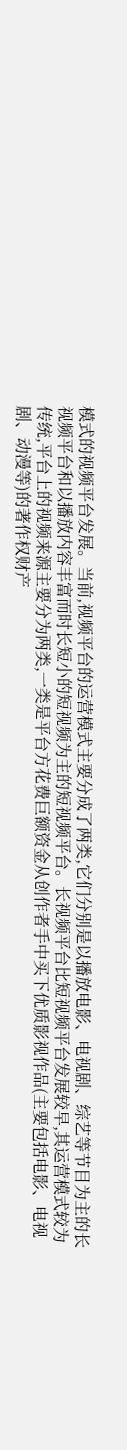模式的视频平台发展。当前,视频平台的运营模式主要分成了两类,它们分别是以播放电影、电视剧、综艺等节目为主的长视频平台和以播放内容丰富而时长短小的短视频为主的短视频平台。长视频平台比短视频平台发展较早,其运营模式较为传统,平台上的视频来源主要分为两类,一类是平台方花费巨额资金从创作者手中买下优质影视作品(主要包括电影、电视剧、动漫等)的著作权财产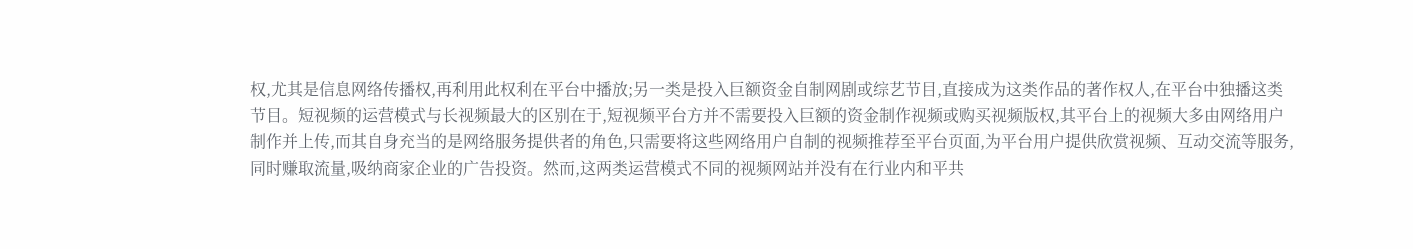权,尤其是信息网络传播权,再利用此权利在平台中播放;另一类是投入巨额资金自制网剧或综艺节目,直接成为这类作品的著作权人,在平台中独播这类节目。短视频的运营模式与长视频最大的区别在于,短视频平台方并不需要投入巨额的资金制作视频或购买视频版权,其平台上的视频大多由网络用户制作并上传,而其自身充当的是网络服务提供者的角色,只需要将这些网络用户自制的视频推荐至平台页面,为平台用户提供欣赏视频、互动交流等服务,同时赚取流量,吸纳商家企业的广告投资。然而,这两类运营模式不同的视频网站并没有在行业内和平共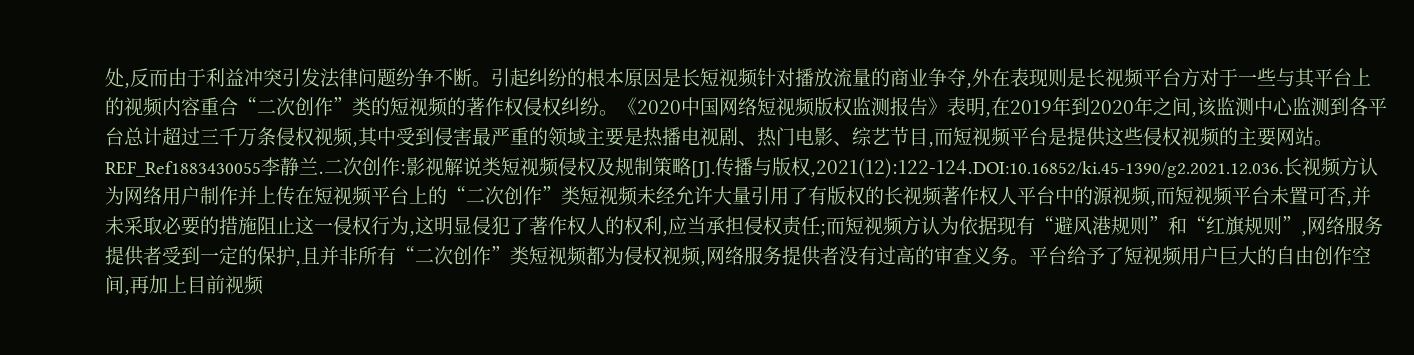处,反而由于利益冲突引发法律问题纷争不断。引起纠纷的根本原因是长短视频针对播放流量的商业争夺,外在表现则是长视频平台方对于一些与其平台上的视频内容重合“二次创作”类的短视频的著作权侵权纠纷。《2020中国网络短视频版权监测报告》表明,在2019年到2020年之间,该监测中心监测到各平台总计超过三千万条侵权视频,其中受到侵害最严重的领域主要是热播电视剧、热门电影、综艺节目,而短视频平台是提供这些侵权视频的主要网站。REF_Ref1883430055李静兰.二次创作:影视解说类短视频侵权及规制策略[J].传播与版权,2021(12):122-124.DOI:10.16852/ki.45-1390/g2.2021.12.036.长视频方认为网络用户制作并上传在短视频平台上的“二次创作”类短视频未经允许大量引用了有版权的长视频著作权人平台中的源视频,而短视频平台未置可否,并未采取必要的措施阻止这一侵权行为,这明显侵犯了著作权人的权利,应当承担侵权责任;而短视频方认为依据现有“避风港规则”和“红旗规则”,网络服务提供者受到一定的保护,且并非所有“二次创作”类短视频都为侵权视频,网络服务提供者没有过高的审查义务。平台给予了短视频用户巨大的自由创作空间,再加上目前视频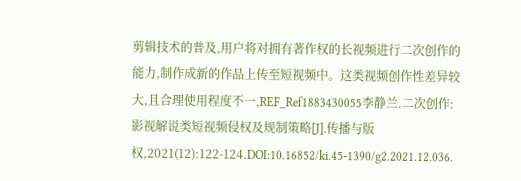剪辑技术的普及,用户将对拥有著作权的长视频进行二次创作的能力,制作成新的作品上传至短视频中。这类视频创作性差异较大,且合理使用程度不一,REF_Ref1883430055李静兰.二次创作:影视解说类短视频侵权及规制策略[J].传播与版权,2021(12):122-124.DOI:10.16852/ki.45-1390/g2.2021.12.036.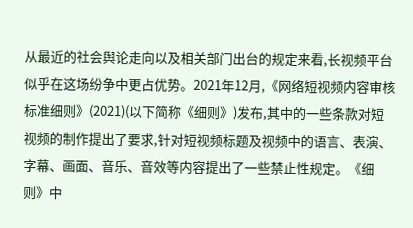从最近的社会舆论走向以及相关部门出台的规定来看,长视频平台似乎在这场纷争中更占优势。2021年12月,《网络短视频内容审核标准细则》(2021)(以下简称《细则》)发布,其中的一些条款对短视频的制作提出了要求,针对短视频标题及视频中的语言、表演、字幕、画面、音乐、音效等内容提出了一些禁止性规定。《细则》中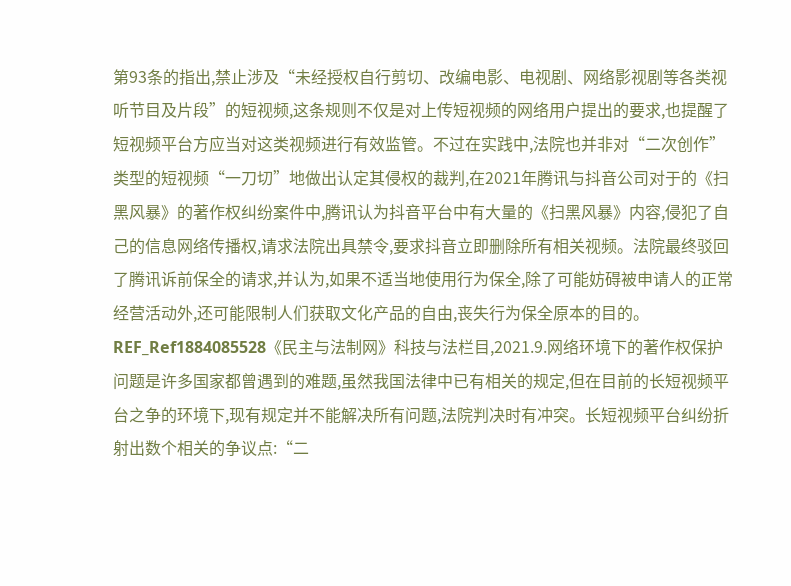第93条的指出,禁止涉及“未经授权自行剪切、改编电影、电视剧、网络影视剧等各类视听节目及片段”的短视频,这条规则不仅是对上传短视频的网络用户提出的要求,也提醒了短视频平台方应当对这类视频进行有效监管。不过在实践中,法院也并非对“二次创作”类型的短视频“一刀切”地做出认定其侵权的裁判,在2021年腾讯与抖音公司对于的《扫黑风暴》的著作权纠纷案件中,腾讯认为抖音平台中有大量的《扫黑风暴》内容,侵犯了自己的信息网络传播权,请求法院出具禁令,要求抖音立即删除所有相关视频。法院最终驳回了腾讯诉前保全的请求,并认为,如果不适当地使用行为保全,除了可能妨碍被申请人的正常经营活动外,还可能限制人们获取文化产品的自由,丧失行为保全原本的目的。REF_Ref1884085528《民主与法制网》科技与法栏目,2021.9.网络环境下的著作权保护问题是许多国家都曾遇到的难题,虽然我国法律中已有相关的规定,但在目前的长短视频平台之争的环境下,现有规定并不能解决所有问题,法院判决时有冲突。长短视频平台纠纷折射出数个相关的争议点:“二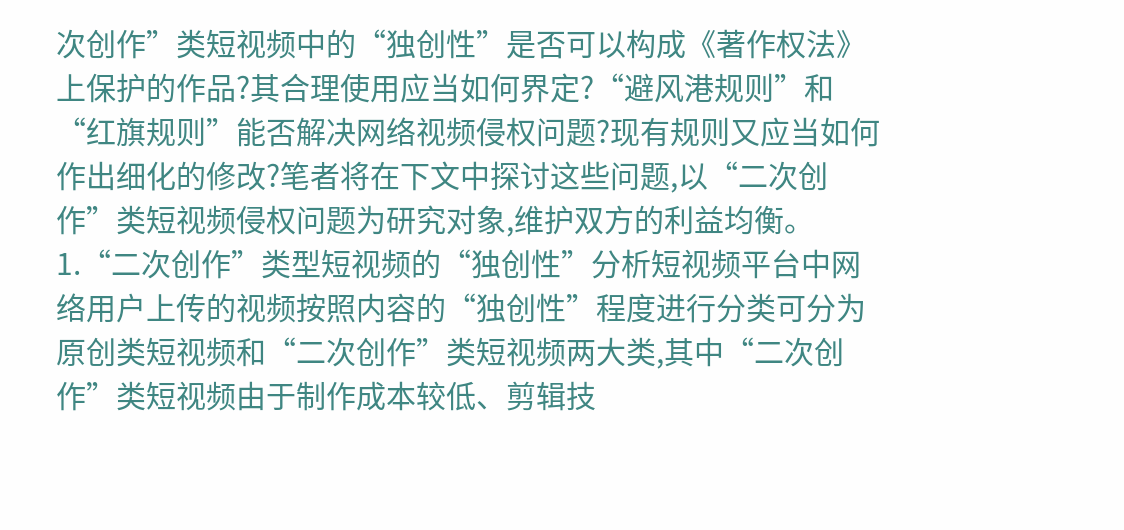次创作”类短视频中的“独创性”是否可以构成《著作权法》上保护的作品?其合理使用应当如何界定?“避风港规则”和“红旗规则”能否解决网络视频侵权问题?现有规则又应当如何作出细化的修改?笔者将在下文中探讨这些问题,以“二次创作”类短视频侵权问题为研究对象,维护双方的利益均衡。1.“二次创作”类型短视频的“独创性”分析短视频平台中网络用户上传的视频按照内容的“独创性”程度进行分类可分为原创类短视频和“二次创作”类短视频两大类,其中“二次创作”类短视频由于制作成本较低、剪辑技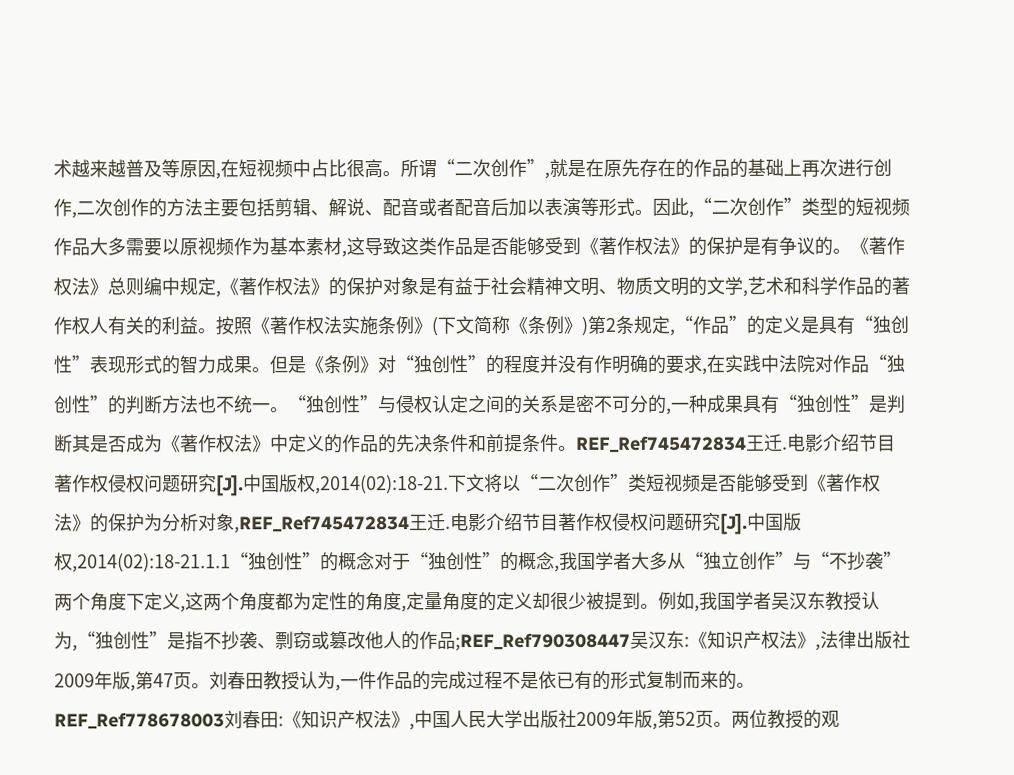术越来越普及等原因,在短视频中占比很高。所谓“二次创作”,就是在原先存在的作品的基础上再次进行创作,二次创作的方法主要包括剪辑、解说、配音或者配音后加以表演等形式。因此,“二次创作”类型的短视频作品大多需要以原视频作为基本素材,这导致这类作品是否能够受到《著作权法》的保护是有争议的。《著作权法》总则编中规定,《著作权法》的保护对象是有益于社会精神文明、物质文明的文学,艺术和科学作品的著作权人有关的利益。按照《著作权法实施条例》(下文简称《条例》)第2条规定,“作品”的定义是具有“独创性”表现形式的智力成果。但是《条例》对“独创性”的程度并没有作明确的要求,在实践中法院对作品“独创性”的判断方法也不统一。“独创性”与侵权认定之间的关系是密不可分的,一种成果具有“独创性”是判断其是否成为《著作权法》中定义的作品的先决条件和前提条件。REF_Ref745472834王迁.电影介绍节目著作权侵权问题研究[J].中国版权,2014(02):18-21.下文将以“二次创作”类短视频是否能够受到《著作权法》的保护为分析对象,REF_Ref745472834王迁.电影介绍节目著作权侵权问题研究[J].中国版权,2014(02):18-21.1.1“独创性”的概念对于“独创性”的概念,我国学者大多从“独立创作”与“不抄袭”两个角度下定义,这两个角度都为定性的角度,定量角度的定义却很少被提到。例如,我国学者吴汉东教授认为,“独创性”是指不抄袭、剽窃或篡改他人的作品;REF_Ref790308447吴汉东:《知识产权法》,法律出版社2009年版,第47页。刘春田教授认为,一件作品的完成过程不是依已有的形式复制而来的。REF_Ref778678003刘春田:《知识产权法》,中国人民大学出版社2009年版,第52页。两位教授的观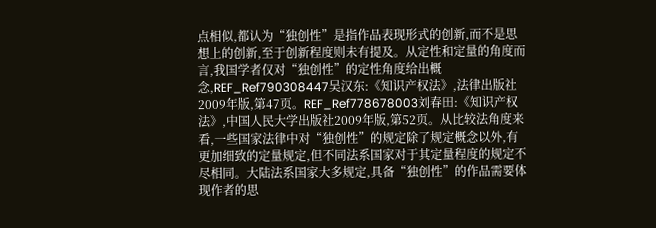点相似,都认为“独创性”是指作品表现形式的创新,而不是思想上的创新,至于创新程度则未有提及。从定性和定量的角度而言,我国学者仅对“独创性”的定性角度给出概念,REF_Ref790308447吴汉东:《知识产权法》,法律出版社2009年版,第47页。REF_Ref778678003刘春田:《知识产权法》,中国人民大学出版社2009年版,第52页。从比较法角度来看,一些国家法律中对“独创性”的规定除了规定概念以外,有更加细致的定量规定,但不同法系国家对于其定量程度的规定不尽相同。大陆法系国家大多规定,具备“独创性”的作品需要体现作者的思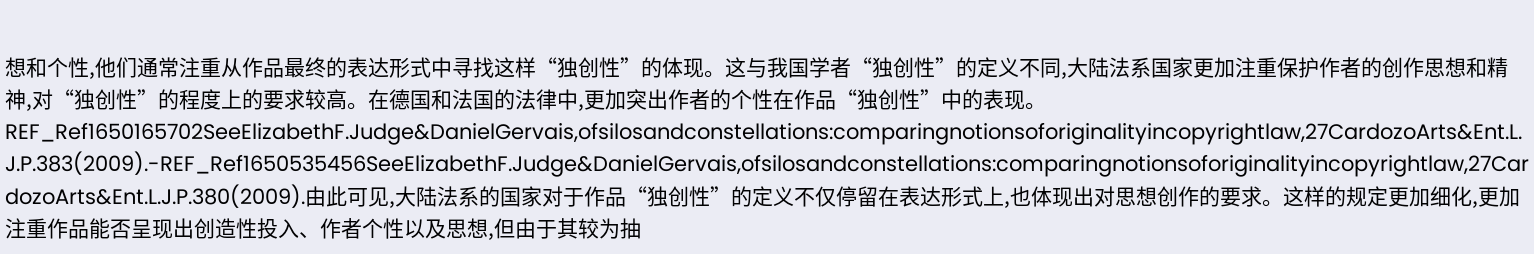想和个性,他们通常注重从作品最终的表达形式中寻找这样“独创性”的体现。这与我国学者“独创性”的定义不同,大陆法系国家更加注重保护作者的创作思想和精神,对“独创性”的程度上的要求较高。在德国和法国的法律中,更加突出作者的个性在作品“独创性”中的表现。REF_Ref1650165702SeeElizabethF.Judge&DanielGervais,ofsilosandconstellations:comparingnotionsoforiginalityincopyrightlaw,27CardozoArts&Ent.L.J.P.383(2009).-REF_Ref1650535456SeeElizabethF.Judge&DanielGervais,ofsilosandconstellations:comparingnotionsoforiginalityincopyrightlaw,27CardozoArts&Ent.L.J.P.380(2009).由此可见,大陆法系的国家对于作品“独创性”的定义不仅停留在表达形式上,也体现出对思想创作的要求。这样的规定更加细化,更加注重作品能否呈现出创造性投入、作者个性以及思想,但由于其较为抽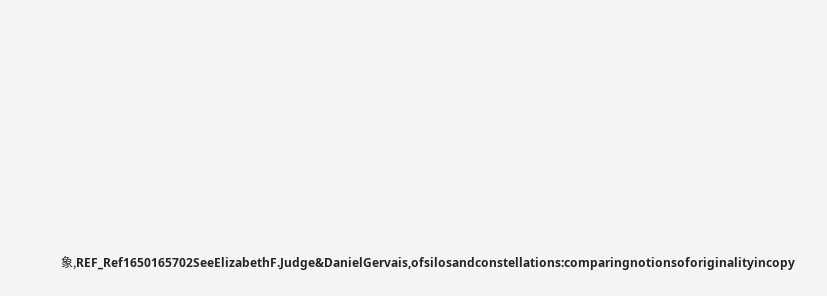象,REF_Ref1650165702SeeElizabethF.Judge&DanielGervais,ofsilosandconstellations:comparingnotionsoforiginalityincopy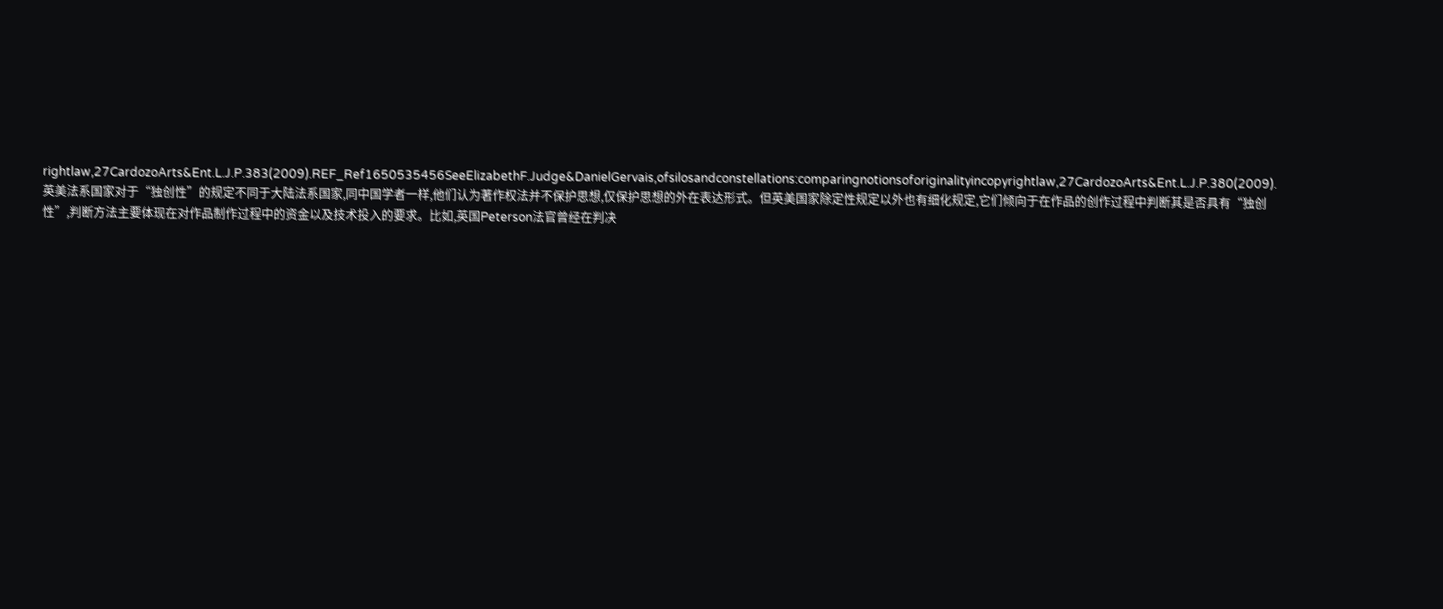rightlaw,27CardozoArts&Ent.L.J.P.383(2009).REF_Ref1650535456SeeElizabethF.Judge&DanielGervais,ofsilosandconstellations:comparingnotionsoforiginalityincopyrightlaw,27CardozoArts&Ent.L.J.P.380(2009).英美法系国家对于“独创性”的规定不同于大陆法系国家,同中国学者一样,他们认为著作权法并不保护思想,仅保护思想的外在表达形式。但英美国家除定性规定以外也有细化规定,它们倾向于在作品的创作过程中判断其是否具有“独创性”,判断方法主要体现在对作品制作过程中的资金以及技术投入的要求。比如,英国Peterson法官曾经在判决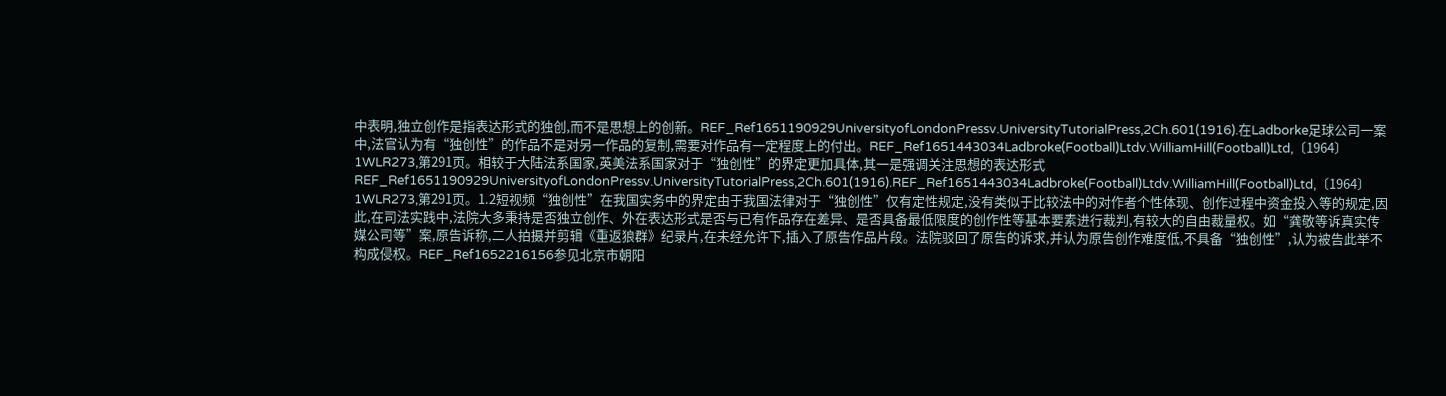中表明,独立创作是指表达形式的独创,而不是思想上的创新。REF_Ref1651190929UniversityofLondonPressv.UniversityTutorialPress,2Ch.601(1916).在Ladborke足球公司一案中,法官认为有“独创性”的作品不是对另一作品的复制,需要对作品有一定程度上的付出。REF_Ref1651443034Ladbroke(Football)Ltdv.WilliamHill(Football)Ltd,〔1964〕1WLR273,第291页。相较于大陆法系国家,英美法系国家对于“独创性”的界定更加具体,其一是强调关注思想的表达形式REF_Ref1651190929UniversityofLondonPressv.UniversityTutorialPress,2Ch.601(1916).REF_Ref1651443034Ladbroke(Football)Ltdv.WilliamHill(Football)Ltd,〔1964〕1WLR273,第291页。1.2短视频“独创性”在我国实务中的界定由于我国法律对于“独创性”仅有定性规定,没有类似于比较法中的对作者个性体现、创作过程中资金投入等的规定,因此,在司法实践中,法院大多秉持是否独立创作、外在表达形式是否与已有作品存在差异、是否具备最低限度的创作性等基本要素进行裁判,有较大的自由裁量权。如“龚敬等诉真实传媒公司等”案,原告诉称,二人拍摄并剪辑《重返狼群》纪录片,在未经允许下,插入了原告作品片段。法院驳回了原告的诉求,并认为原告创作难度低,不具备“独创性”,认为被告此举不构成侵权。REF_Ref1652216156参见北京市朝阳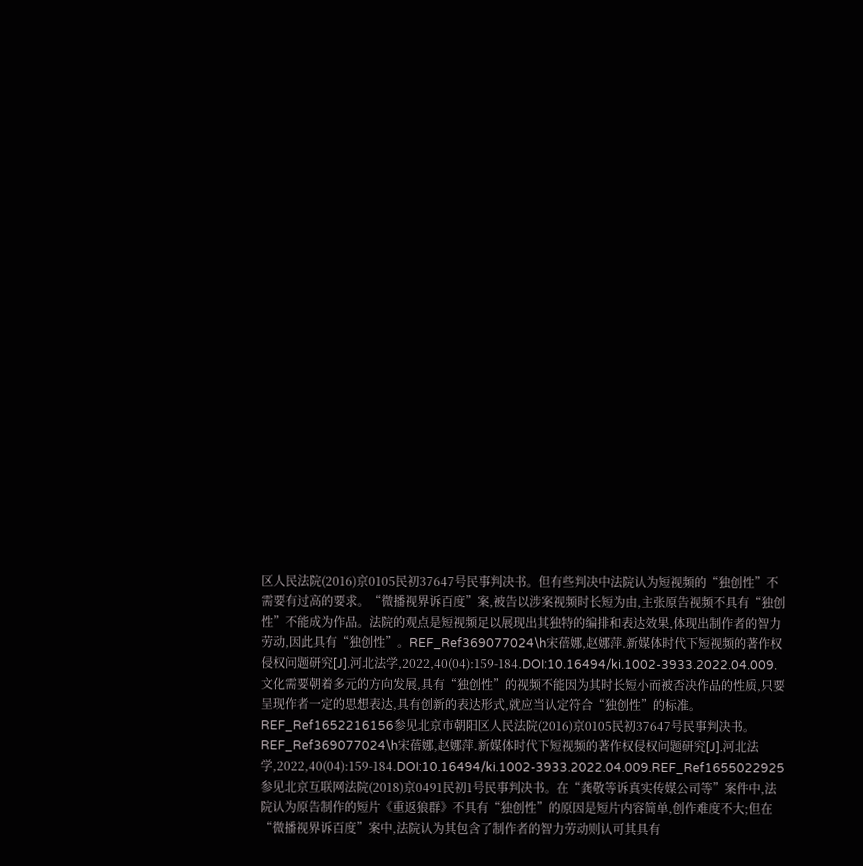区人民法院(2016)京0105民初37647号民事判决书。但有些判决中法院认为短视频的“独创性”不需要有过高的要求。“微播视界诉百度”案,被告以涉案视频时长短为由,主张原告视频不具有“独创性”不能成为作品。法院的观点是短视频足以展现出其独特的编排和表达效果,体现出制作者的智力劳动,因此具有“独创性”。REF_Ref369077024\h宋蓓娜,赵娜萍.新媒体时代下短视频的著作权侵权问题研究[J].河北法学,2022,40(04):159-184.DOI:10.16494/ki.1002-3933.2022.04.009.文化需要朝着多元的方向发展,具有“独创性”的视频不能因为其时长短小而被否决作品的性质,只要呈现作者一定的思想表达,具有创新的表达形式,就应当认定符合“独创性”的标准。REF_Ref1652216156参见北京市朝阳区人民法院(2016)京0105民初37647号民事判决书。REF_Ref369077024\h宋蓓娜,赵娜萍.新媒体时代下短视频的著作权侵权问题研究[J].河北法学,2022,40(04):159-184.DOI:10.16494/ki.1002-3933.2022.04.009.REF_Ref1655022925参见北京互联网法院(2018)京0491民初1号民事判决书。在“龚敬等诉真实传媒公司等”案件中,法院认为原告制作的短片《重返狼群》不具有“独创性”的原因是短片内容简单,创作难度不大;但在“微播视界诉百度”案中,法院认为其包含了制作者的智力劳动则认可其具有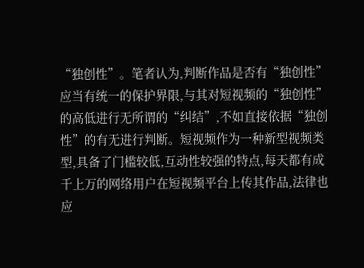“独创性”。笔者认为,判断作品是否有“独创性”应当有统一的保护界限,与其对短视频的“独创性”的高低进行无所谓的“纠结”,不如直接依据“独创性”的有无进行判断。短视频作为一种新型视频类型,具备了门槛较低,互动性较强的特点,每天都有成千上万的网络用户在短视频平台上传其作品,法律也应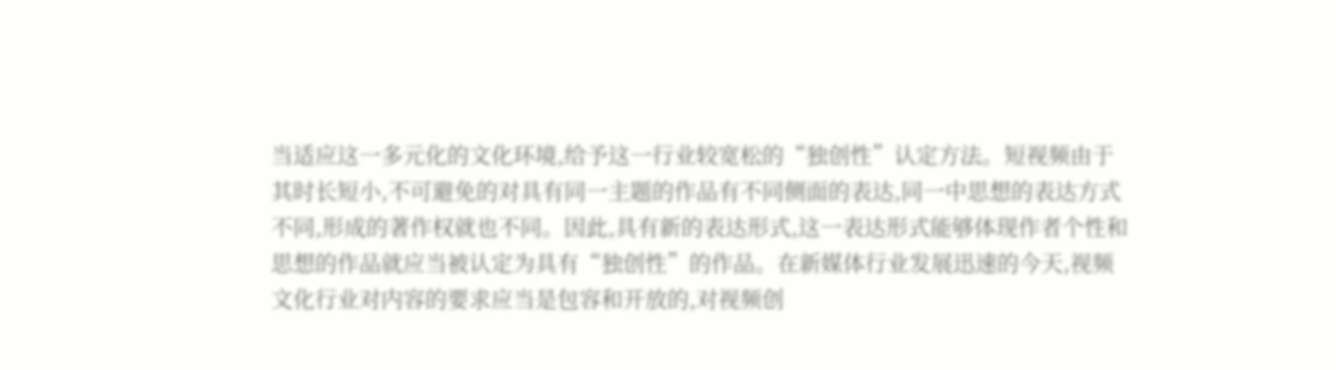当适应这一多元化的文化环境,给予这一行业较宽松的“独创性”认定方法。短视频由于其时长短小,不可避免的对具有同一主题的作品有不同侧面的表达,同一中思想的表达方式不同,形成的著作权就也不同。因此,具有新的表达形式,这一表达形式能够体现作者个性和思想的作品就应当被认定为具有“独创性”的作品。在新媒体行业发展迅速的今天,视频文化行业对内容的要求应当是包容和开放的,对视频创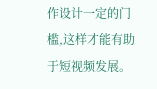作设计一定的门槛,这样才能有助于短视频发展。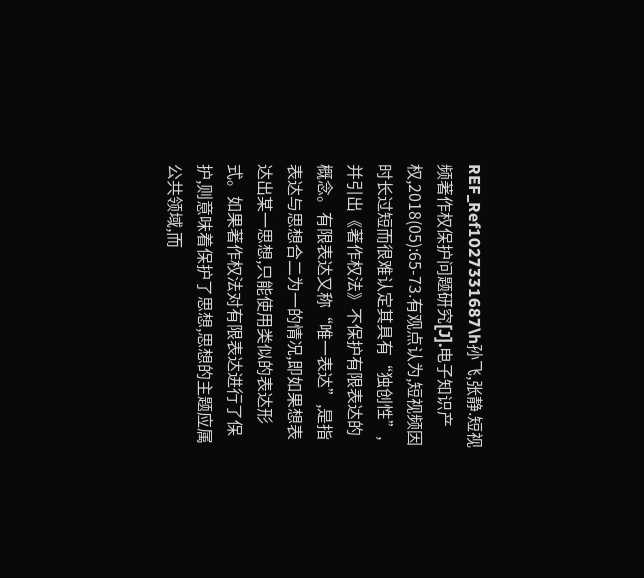REF_Ref1027331687\h孙飞,张静.短视频著作权保护问题研究[J].电子知识产权,2018(05):65-73.有观点认为,短视频因时长过短而很难认定其具有“独创性”,并引出《著作权法》不保护有限表达的概念。有限表达又称“唯一表达”,是指表达与思想合二为一的情况,即如果想表达出某一思想,只能使用类似的表达形式。如果著作权法对有限表达进行了保护,则意味着保护了思想,思想的主题应属公共领域,而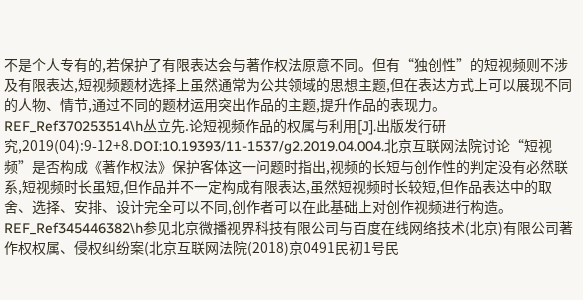不是个人专有的,若保护了有限表达会与著作权法原意不同。但有“独创性”的短视频则不涉及有限表达,短视频题材选择上虽然通常为公共领域的思想主题,但在表达方式上可以展现不同的人物、情节,通过不同的题材运用突出作品的主题,提升作品的表现力。REF_Ref370253514\h丛立先.论短视频作品的权属与利用[J].出版发行研究,2019(04):9-12+8.DOI:10.19393/11-1537/g2.2019.04.004.北京互联网法院讨论“短视频”是否构成《著作权法》保护客体这一问题时指出,视频的长短与创作性的判定没有必然联系,短视频时长虽短,但作品并不一定构成有限表达,虽然短视频时长较短,但作品表达中的取舍、选择、安排、设计完全可以不同,创作者可以在此基础上对创作视频进行构造。REF_Ref345446382\h参见北京微播视界科技有限公司与百度在线网络技术(北京)有限公司著作权权属、侵权纠纷案(北京互联网法院(2018)京0491民初1号民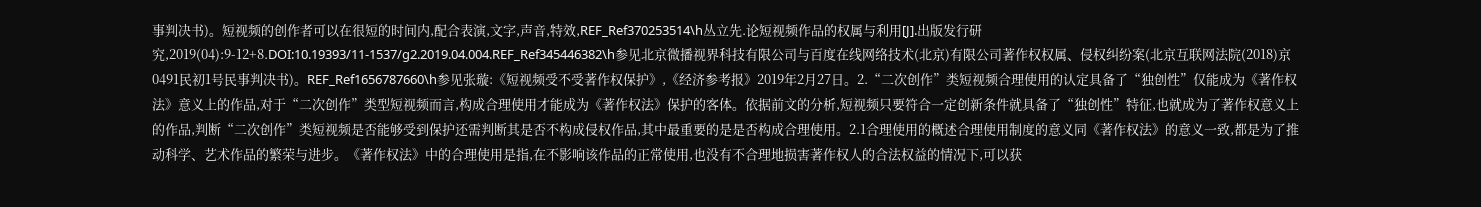事判决书)。短视频的创作者可以在很短的时间内,配合表演,文字,声音,特效,REF_Ref370253514\h丛立先.论短视频作品的权属与利用[J].出版发行研究,2019(04):9-12+8.DOI:10.19393/11-1537/g2.2019.04.004.REF_Ref345446382\h参见北京微播视界科技有限公司与百度在线网络技术(北京)有限公司著作权权属、侵权纠纷案(北京互联网法院(2018)京0491民初1号民事判决书)。REF_Ref1656787660\h参见张璇:《短视频受不受著作权保护》,《经济参考报》2019年2月27日。2.“二次创作”类短视频合理使用的认定具备了“独创性”仅能成为《著作权法》意义上的作品,对于“二次创作”类型短视频而言,构成合理使用才能成为《著作权法》保护的客体。依据前文的分析,短视频只要符合一定创新条件就具备了“独创性”特征,也就成为了著作权意义上的作品,判断“二次创作”类短视频是否能够受到保护还需判断其是否不构成侵权作品,其中最重要的是是否构成合理使用。2.1合理使用的概述合理使用制度的意义同《著作权法》的意义一致,都是为了推动科学、艺术作品的繁荣与进步。《著作权法》中的合理使用是指,在不影响该作品的正常使用,也没有不合理地损害著作权人的合法权益的情况下,可以获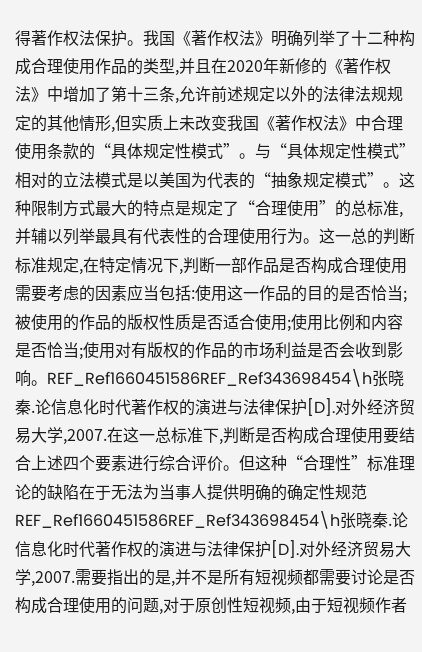得著作权法保护。我国《著作权法》明确列举了十二种构成合理使用作品的类型,并且在2020年新修的《著作权法》中增加了第十三条,允许前述规定以外的法律法规规定的其他情形,但实质上未改变我国《著作权法》中合理使用条款的“具体规定性模式”。与“具体规定性模式”相对的立法模式是以美国为代表的“抽象规定模式”。这种限制方式最大的特点是规定了“合理使用”的总标准,并辅以列举最具有代表性的合理使用行为。这一总的判断标准规定,在特定情况下,判断一部作品是否构成合理使用需要考虑的因素应当包括:使用这一作品的目的是否恰当;被使用的作品的版权性质是否适合使用;使用比例和内容是否恰当;使用对有版权的作品的市场利益是否会收到影响。REF_Ref1660451586REF_Ref343698454\h张晓秦.论信息化时代著作权的演进与法律保护[D].对外经济贸易大学,2007.在这一总标准下,判断是否构成合理使用要结合上述四个要素进行综合评价。但这种“合理性”标准理论的缺陷在于无法为当事人提供明确的确定性规范REF_Ref1660451586REF_Ref343698454\h张晓秦.论信息化时代著作权的演进与法律保护[D].对外经济贸易大学,2007.需要指出的是,并不是所有短视频都需要讨论是否构成合理使用的问题,对于原创性短视频,由于短视频作者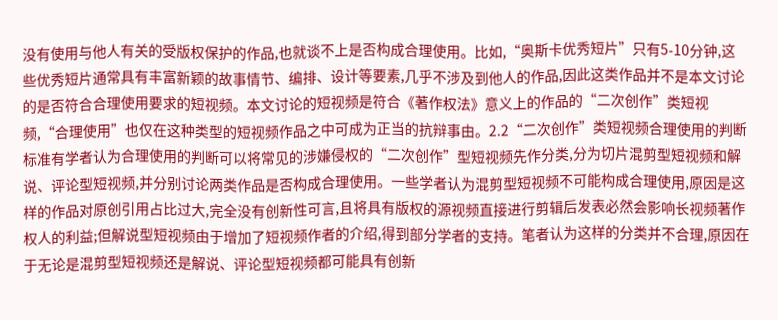没有使用与他人有关的受版权保护的作品,也就谈不上是否构成合理使用。比如,“奥斯卡优秀短片”只有5-10分钟,这些优秀短片通常具有丰富新颖的故事情节、编排、设计等要素,几乎不涉及到他人的作品,因此这类作品并不是本文讨论的是否符合合理使用要求的短视频。本文讨论的短视频是符合《著作权法》意义上的作品的“二次创作”类短视频,“合理使用”也仅在这种类型的短视频作品之中可成为正当的抗辩事由。2.2“二次创作”类短视频合理使用的判断标准有学者认为合理使用的判断可以将常见的涉嫌侵权的“二次创作”型短视频先作分类,分为切片混剪型短视频和解说、评论型短视频,并分别讨论两类作品是否构成合理使用。一些学者认为混剪型短视频不可能构成合理使用,原因是这样的作品对原创引用占比过大,完全没有创新性可言,且将具有版权的源视频直接进行剪辑后发表必然会影响长视频著作权人的利益;但解说型短视频由于增加了短视频作者的介绍,得到部分学者的支持。笔者认为这样的分类并不合理,原因在于无论是混剪型短视频还是解说、评论型短视频都可能具有创新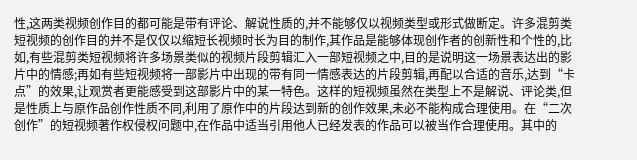性,这两类视频创作目的都可能是带有评论、解说性质的,并不能够仅以视频类型或形式做断定。许多混剪类短视频的创作目的并不是仅仅以缩短长视频时长为目的制作,其作品是能够体现创作者的创新性和个性的,比如,有些混剪类短视频将许多场景类似的视频片段剪辑汇入一部短视频之中,目的是说明这一场景表达出的影片中的情感;再如有些短视频将一部影片中出现的带有同一情感表达的片段剪辑,再配以合适的音乐,达到“卡点”的效果,让观赏者更能感受到这部影片中的某一特色。这样的短视频虽然在类型上不是解说、评论类,但是性质上与原作品创作性质不同,利用了原作中的片段达到新的创作效果,未必不能构成合理使用。在“二次创作”的短视频著作权侵权问题中,在作品中适当引用他人已经发表的作品可以被当作合理使用。其中的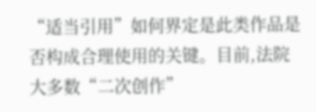“适当引用”如何界定是此类作品是否构成合理使用的关键。目前,法院大多数“二次创作”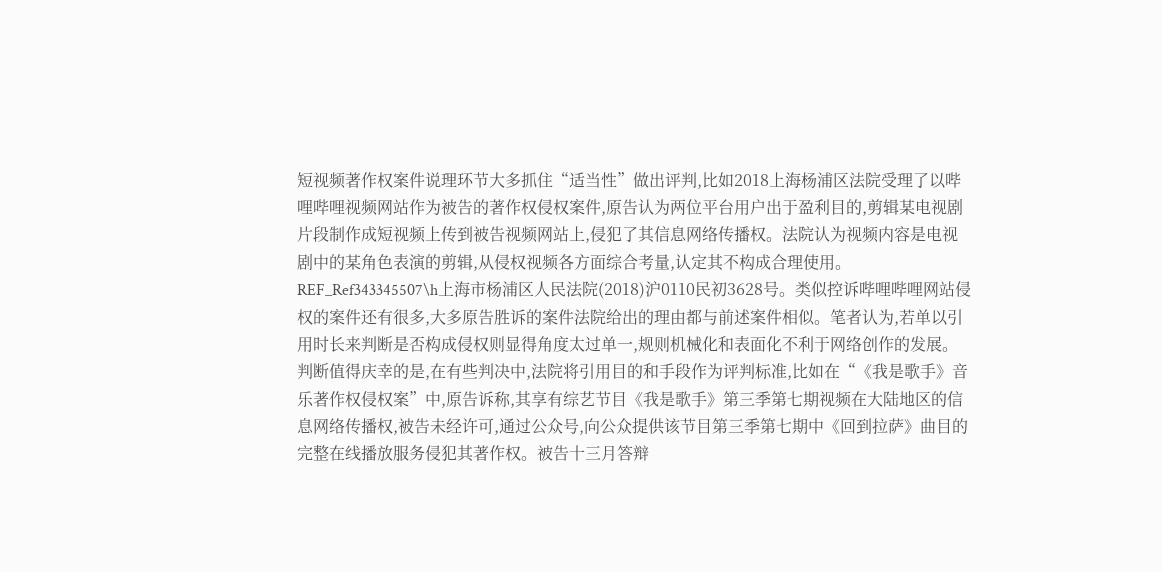短视频著作权案件说理环节大多抓住“适当性”做出评判,比如2018上海杨浦区法院受理了以哔哩哔哩视频网站作为被告的著作权侵权案件,原告认为两位平台用户出于盈利目的,剪辑某电视剧片段制作成短视频上传到被告视频网站上,侵犯了其信息网络传播权。法院认为视频内容是电视剧中的某角色表演的剪辑,从侵权视频各方面综合考量,认定其不构成合理使用。REF_Ref343345507\h上海市杨浦区人民法院(2018)沪0110民初3628号。类似控诉哔哩哔哩网站侵权的案件还有很多,大多原告胜诉的案件法院给出的理由都与前述案件相似。笔者认为,若单以引用时长来判断是否构成侵权则显得角度太过单一,规则机械化和表面化不利于网络创作的发展。判断值得庆幸的是,在有些判决中,法院将引用目的和手段作为评判标准,比如在“《我是歌手》音乐著作权侵权案”中,原告诉称,其享有综艺节目《我是歌手》第三季第七期视频在大陆地区的信息网络传播权,被告未经许可,通过公众号,向公众提供该节目第三季第七期中《回到拉萨》曲目的完整在线播放服务侵犯其著作权。被告十三月答辩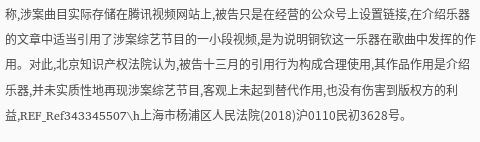称,涉案曲目实际存储在腾讯视频网站上,被告只是在经营的公众号上设置链接,在介绍乐器的文章中适当引用了涉案综艺节目的一小段视频,是为说明铜钦这一乐器在歌曲中发挥的作用。对此,北京知识产权法院认为,被告十三月的引用行为构成合理使用,其作品作用是介绍乐器,并未实质性地再现涉案综艺节目,客观上未起到替代作用,也没有伤害到版权方的利益,REF_Ref343345507\h上海市杨浦区人民法院(2018)沪0110民初3628号。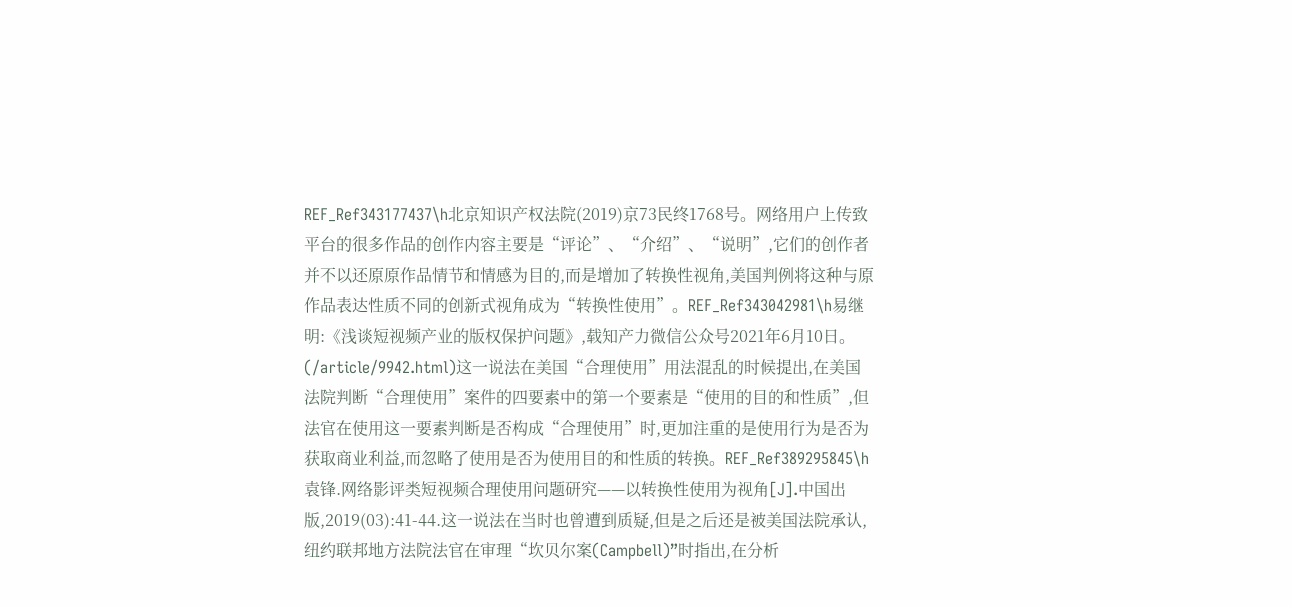REF_Ref343177437\h北京知识产权法院(2019)京73民终1768号。网络用户上传致平台的很多作品的创作内容主要是“评论”、“介绍”、“说明”,它们的创作者并不以还原原作品情节和情感为目的,而是增加了转换性视角,美国判例将这种与原作品表达性质不同的创新式视角成为“转换性使用”。REF_Ref343042981\h易继明:《浅谈短视频产业的版权保护问题》,载知产力微信公众号2021年6月10日。(/article/9942.html)这一说法在美国“合理使用”用法混乱的时候提出,在美国法院判断“合理使用”案件的四要素中的第一个要素是“使用的目的和性质”,但法官在使用这一要素判断是否构成“合理使用”时,更加注重的是使用行为是否为获取商业利益,而忽略了使用是否为使用目的和性质的转换。REF_Ref389295845\h袁锋.网络影评类短视频合理使用问题研究——以转换性使用为视角[J].中国出版,2019(03):41-44.这一说法在当时也曾遭到质疑,但是之后还是被美国法院承认,纽约联邦地方法院法官在审理“坎贝尔案(Campbell)”时指出,在分析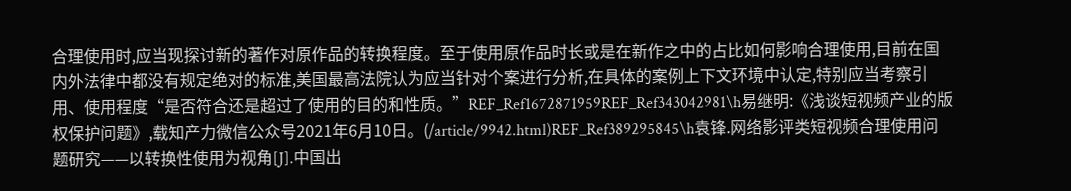合理使用时,应当现探讨新的著作对原作品的转换程度。至于使用原作品时长或是在新作之中的占比如何影响合理使用,目前在国内外法律中都没有规定绝对的标准,美国最高法院认为应当针对个案进行分析,在具体的案例上下文环境中认定,特别应当考察引用、使用程度“是否符合还是超过了使用的目的和性质。”REF_Ref1672871959REF_Ref343042981\h易继明:《浅谈短视频产业的版权保护问题》,载知产力微信公众号2021年6月10日。(/article/9942.html)REF_Ref389295845\h袁锋.网络影评类短视频合理使用问题研究——以转换性使用为视角[J].中国出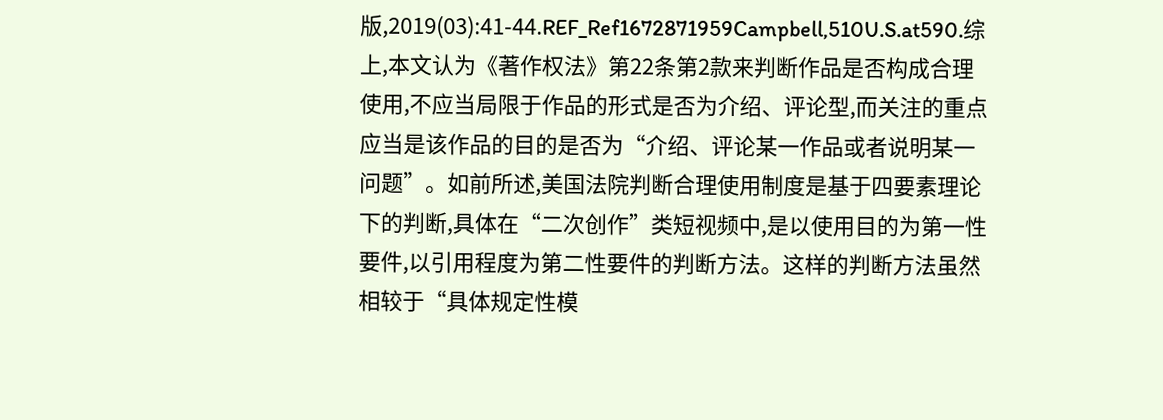版,2019(03):41-44.REF_Ref1672871959Campbell,510U.S.at590.综上,本文认为《著作权法》第22条第2款来判断作品是否构成合理使用,不应当局限于作品的形式是否为介绍、评论型,而关注的重点应当是该作品的目的是否为“介绍、评论某一作品或者说明某一问题”。如前所述,美国法院判断合理使用制度是基于四要素理论下的判断,具体在“二次创作”类短视频中,是以使用目的为第一性要件,以引用程度为第二性要件的判断方法。这样的判断方法虽然相较于“具体规定性模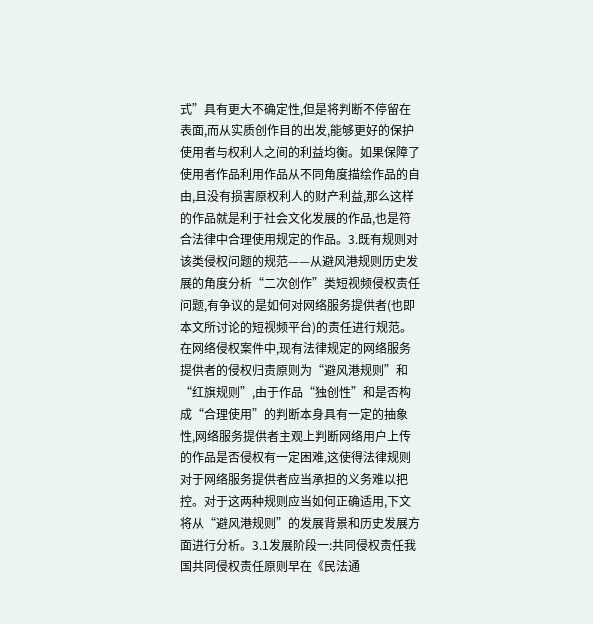式”具有更大不确定性,但是将判断不停留在表面,而从实质创作目的出发,能够更好的保护使用者与权利人之间的利益均衡。如果保障了使用者作品利用作品从不同角度描绘作品的自由,且没有损害原权利人的财产利益,那么这样的作品就是利于社会文化发展的作品,也是符合法律中合理使用规定的作品。3.既有规则对该类侵权问题的规范——从避风港规则历史发展的角度分析“二次创作”类短视频侵权责任问题,有争议的是如何对网络服务提供者(也即本文所讨论的短视频平台)的责任进行规范。在网络侵权案件中,现有法律规定的网络服务提供者的侵权归责原则为“避风港规则”和“红旗规则”,由于作品“独创性”和是否构成“合理使用”的判断本身具有一定的抽象性,网络服务提供者主观上判断网络用户上传的作品是否侵权有一定困难,这使得法律规则对于网络服务提供者应当承担的义务难以把控。对于这两种规则应当如何正确适用,下文将从“避风港规则”的发展背景和历史发展方面进行分析。3.1发展阶段一:共同侵权责任我国共同侵权责任原则早在《民法通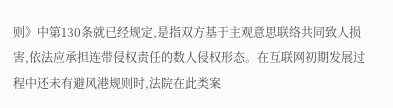则》中第130条就已经规定,是指双方基于主观意思联络共同致人损害,依法应承担连带侵权责任的数人侵权形态。在互联网初期发展过程中还未有避风港规则时,法院在此类案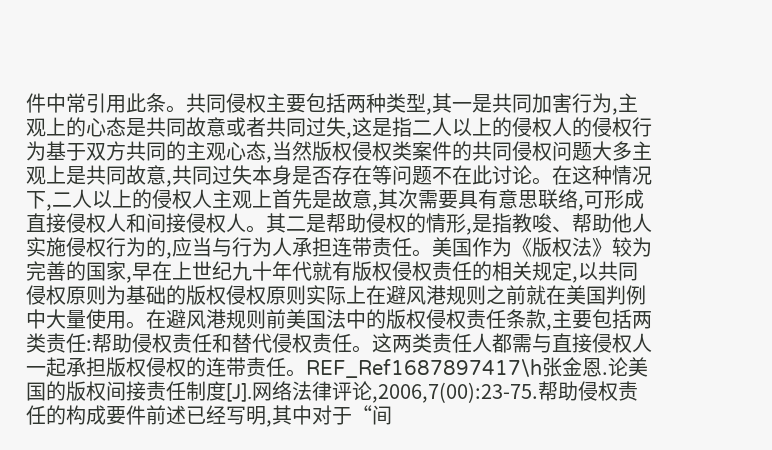件中常引用此条。共同侵权主要包括两种类型,其一是共同加害行为,主观上的心态是共同故意或者共同过失,这是指二人以上的侵权人的侵权行为基于双方共同的主观心态,当然版权侵权类案件的共同侵权问题大多主观上是共同故意,共同过失本身是否存在等问题不在此讨论。在这种情况下,二人以上的侵权人主观上首先是故意,其次需要具有意思联络,可形成直接侵权人和间接侵权人。其二是帮助侵权的情形,是指教唆、帮助他人实施侵权行为的,应当与行为人承担连带责任。美国作为《版权法》较为完善的国家,早在上世纪九十年代就有版权侵权责任的相关规定,以共同侵权原则为基础的版权侵权原则实际上在避风港规则之前就在美国判例中大量使用。在避风港规则前美国法中的版权侵权责任条款,主要包括两类责任:帮助侵权责任和替代侵权责任。这两类责任人都需与直接侵权人一起承担版权侵权的连带责任。REF_Ref1687897417\h张金恩.论美国的版权间接责任制度[J].网络法律评论,2006,7(00):23-75.帮助侵权责任的构成要件前述已经写明,其中对于“间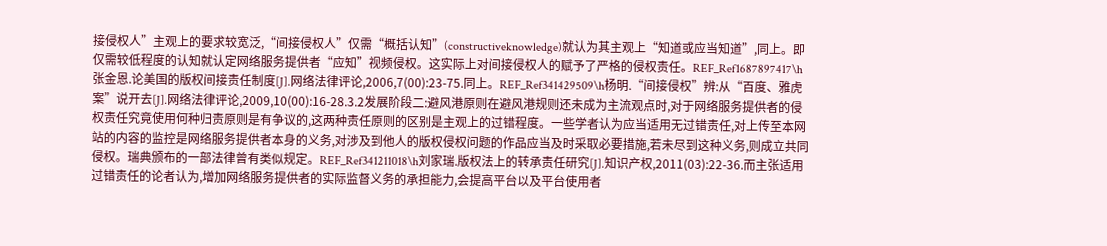接侵权人”主观上的要求较宽泛,“间接侵权人”仅需“概括认知”(constructiveknowledge)就认为其主观上“知道或应当知道”,同上。即仅需较低程度的认知就认定网络服务提供者“应知”视频侵权。这实际上对间接侵权人的赋予了严格的侵权责任。REF_Ref1687897417\h张金恩.论美国的版权间接责任制度[J].网络法律评论,2006,7(00):23-75.同上。REF_Ref341429509\h杨明.“间接侵权”辨:从“百度、雅虎案”说开去[J].网络法律评论,2009,10(00):16-28.3.2发展阶段二:避风港原则在避风港规则还未成为主流观点时,对于网络服务提供者的侵权责任究竟使用何种归责原则是有争议的,这两种责任原则的区别是主观上的过错程度。一些学者认为应当适用无过错责任,对上传至本网站的内容的监控是网络服务提供者本身的义务,对涉及到他人的版权侵权问题的作品应当及时采取必要措施,若未尽到这种义务,则成立共同侵权。瑞典颁布的一部法律曾有类似规定。REF_Ref341211018\h刘家瑞.版权法上的转承责任研究[J].知识产权,2011(03):22-36.而主张适用过错责任的论者认为,增加网络服务提供者的实际监督义务的承担能力,会提高平台以及平台使用者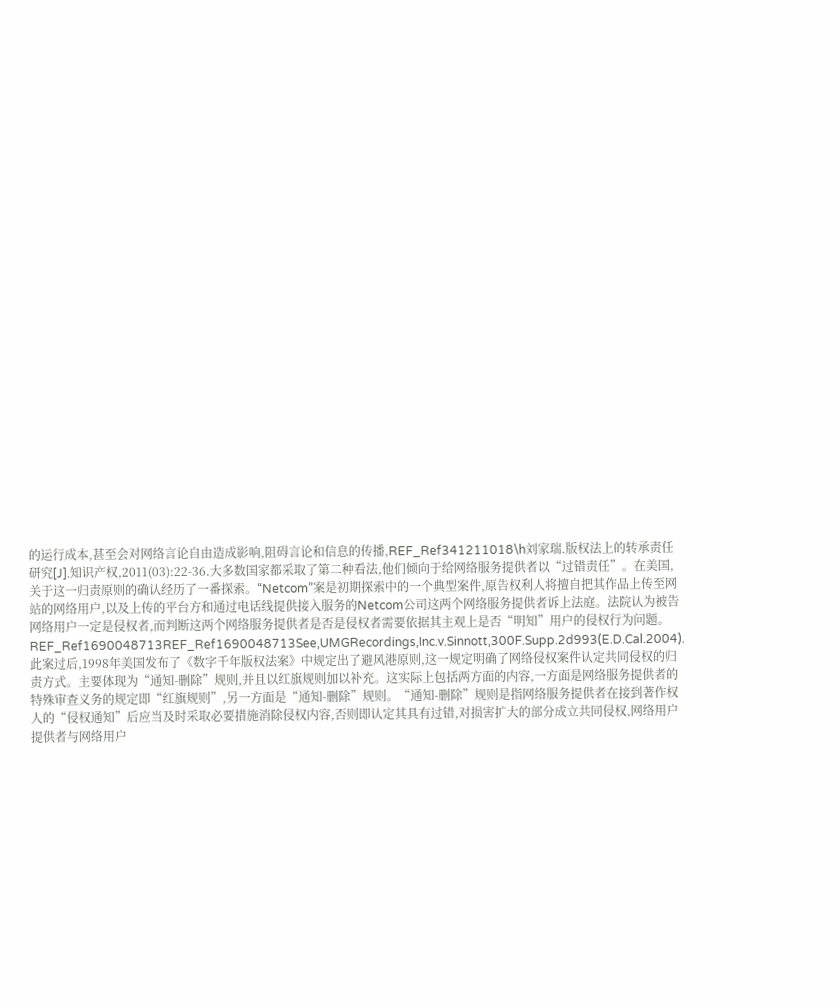的运行成本,甚至会对网络言论自由造成影响,阻碍言论和信息的传播,REF_Ref341211018\h刘家瑞.版权法上的转承责任研究[J].知识产权,2011(03):22-36.大多数国家都采取了第二种看法,他们倾向于给网络服务提供者以“过错责任”。在美国,关于这一归责原则的确认经历了一番探索。“Netcom”案是初期探索中的一个典型案件,原告权利人将擅自把其作品上传至网站的网络用户,以及上传的平台方和通过电话线提供接入服务的Netcom公司这两个网络服务提供者诉上法庭。法院认为被告网络用户一定是侵权者,而判断这两个网络服务提供者是否是侵权者需要依据其主观上是否“明知”用户的侵权行为问题。REF_Ref1690048713REF_Ref1690048713See,UMGRecordings,Inc.v.Sinnott,300F.Supp.2d993(E.D.Cal.2004).此案过后,1998年美国发布了《数字千年版权法案》中规定出了避风港原则,这一规定明确了网络侵权案件认定共同侵权的归责方式。主要体现为“通知-删除”规则,并且以红旗规则加以补充。这实际上包括两方面的内容,一方面是网络服务提供者的特殊审查义务的规定即“红旗规则”,另一方面是“通知-删除”规则。“通知-删除”规则是指网络服务提供者在接到著作权人的“侵权通知”后应当及时采取必要措施消除侵权内容,否则即认定其具有过错,对损害扩大的部分成立共同侵权,网络用户提供者与网络用户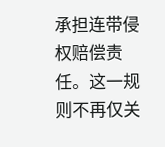承担连带侵权赔偿责任。这一规则不再仅关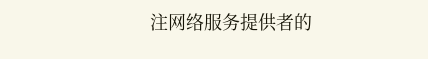注网络服务提供者的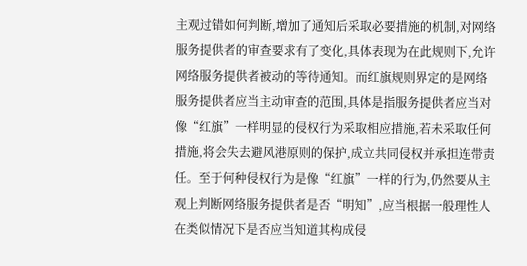主观过错如何判断,增加了通知后采取必要措施的机制,对网络服务提供者的审查要求有了变化,具体表现为在此规则下,允许网络服务提供者被动的等待通知。而红旗规则界定的是网络服务提供者应当主动审查的范围,具体是指服务提供者应当对像“红旗”一样明显的侵权行为采取相应措施,若未采取任何措施,将会失去避风港原则的保护,成立共同侵权并承担连带责任。至于何种侵权行为是像“红旗”一样的行为,仍然要从主观上判断网络服务提供者是否“明知”,应当根据一般理性人在类似情况下是否应当知道其构成侵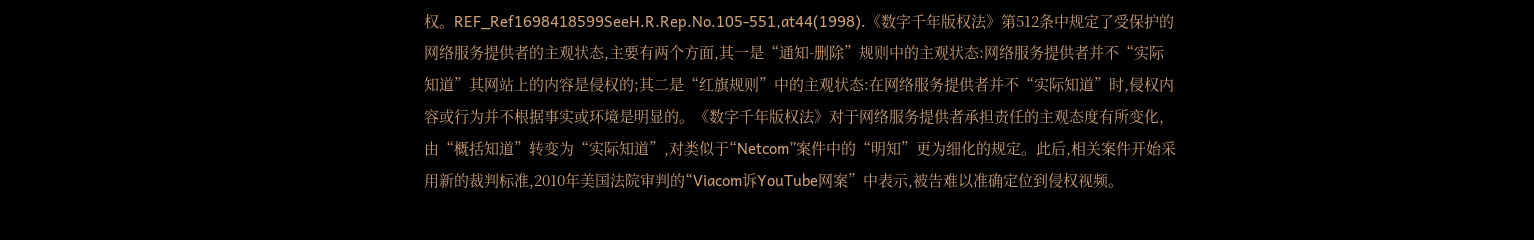权。REF_Ref1698418599SeeH.R.Rep.No.105-551,at44(1998).《数字千年版权法》第512条中规定了受保护的网络服务提供者的主观状态,主要有两个方面,其一是“通知-删除”规则中的主观状态:网络服务提供者并不“实际知道”其网站上的内容是侵权的;其二是“红旗规则”中的主观状态:在网络服务提供者并不“实际知道”时,侵权内容或行为并不根据事实或环境是明显的。《数字千年版权法》对于网络服务提供者承担责任的主观态度有所变化,由“概括知道”转变为“实际知道”,对类似于“Netcom”案件中的“明知”更为细化的规定。此后,相关案件开始采用新的裁判标准,2010年美国法院审判的“Viacom诉YouTube网案”中表示,被告难以准确定位到侵权视频。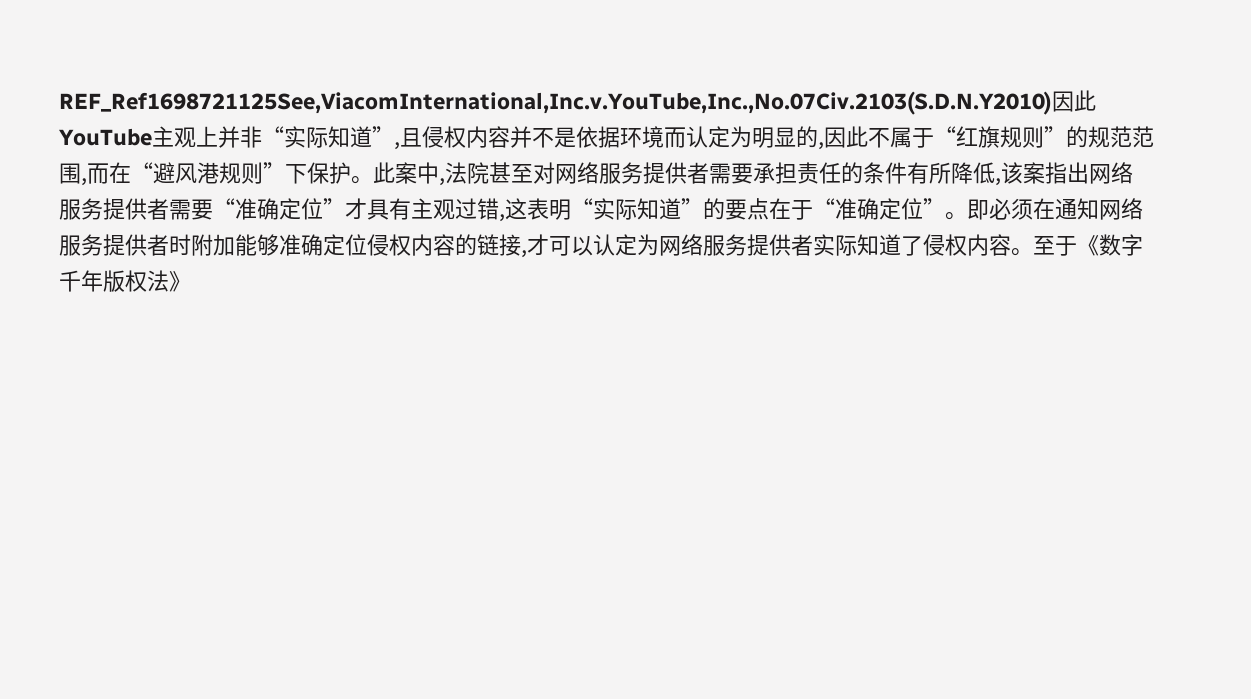REF_Ref1698721125See,ViacomInternational,Inc.v.YouTube,Inc.,No.07Civ.2103(S.D.N.Y2010)因此YouTube主观上并非“实际知道”,且侵权内容并不是依据环境而认定为明显的,因此不属于“红旗规则”的规范范围,而在“避风港规则”下保护。此案中,法院甚至对网络服务提供者需要承担责任的条件有所降低,该案指出网络服务提供者需要“准确定位”才具有主观过错,这表明“实际知道”的要点在于“准确定位”。即必须在通知网络服务提供者时附加能够准确定位侵权内容的链接,才可以认定为网络服务提供者实际知道了侵权内容。至于《数字千年版权法》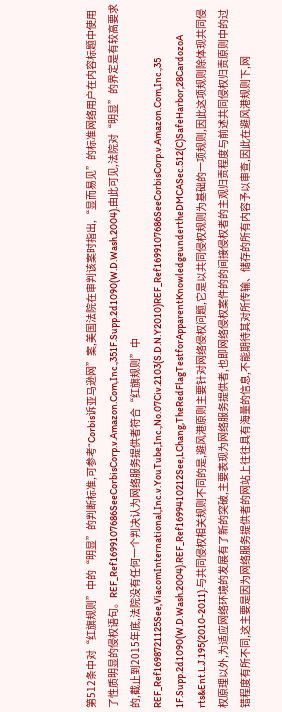第512条中对“红旗规则”中的“明显”的判断标准,可参考“Corbis诉亚马逊网”案,美国法院在审判该案时指出,“显而易见”的标准网络用户在内容标题中使用了性质明显的侵权语句。REF_Ref1699107686SeeCorbisCorp.v.Amazon.Com,Inc.,351F.Supp.2d1090(W.D.Wash.2004).由此可见,法院对“明显”的界定是有较高要求的,截止到2015年底,法院没有任何一个判决认为网络服务提供者符合“红旗规则”中REF_Ref1698721125See,ViacomInternational,Inc.v.YouTube,Inc.,No.07Civ.2103(S.D.N.Y2010)REF_Ref1699107686SeeCorbisCorp.v.Amazon.Com,Inc.,351F.Supp.2d1090(W.D.Wash.2004).REF_Ref1699410212See,LChang,TheRedFlagTestforApparentKnowledgeundertheDMCASec.512(C)SafeHarbor,28CardozoArts&Ent.L.J.195(2010-2011).与共同侵权相关规则不同的是,避风港原则主要针对网络侵权问题,它是以共同侵权规则为基础的一项规则,因此这项规则除体现共同侵权原理以外,为适应网络环境的发展有了新的突破,主要表现为网络服务提供者,也即网络侵权案件的的间接侵权者的主观归责程度与前述共同侵权归责原则中的过错程度有所不同,这主要是因为网络服务提供者的网站上往往具有海量的信息,不能期待其对所传输、储存的所有内容予以审查,因此在避风港规则下,网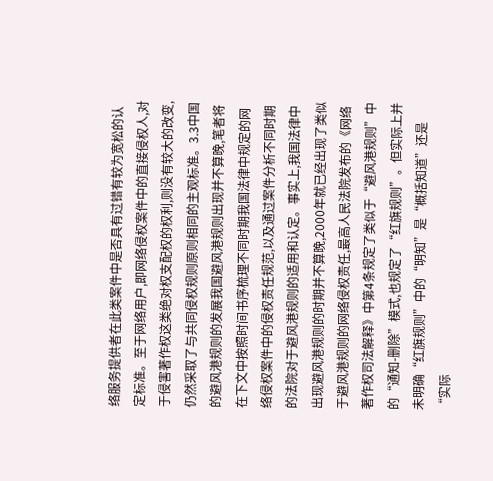络服务提供者在此类案件中是否具有过错有较为宽松的认定标准。至于网络用户,即网络侵权案件中的直接侵权人,对于侵害著作权这类绝对权支配权的权利,则没有较大的改变,仍然采取了与共同侵权规则原则相同的主观标准。3.3中国的避风港规则的发展我国避风港规则出现并不算晚,笔者将在下文中按照时间书序梳理不同时期我国法律中规定的网络侵权案件中的侵权责任规范,以及通过案件分析不同时期的法院对于避风港规则的适用和认定。事实上,我国法律中出现避风港规则的时期并不算晚,2000年就已经出现了类似于避风港规则的网络侵权责任,最高人民法院发布的《网络著作权司法解释》中第4条规定了类似于“避风港规则”中的“通知-删除”模式,也规定了“红旗规则”。但实际上并未明确“红旗规则”中的“明知”是“概括知道”还是“实际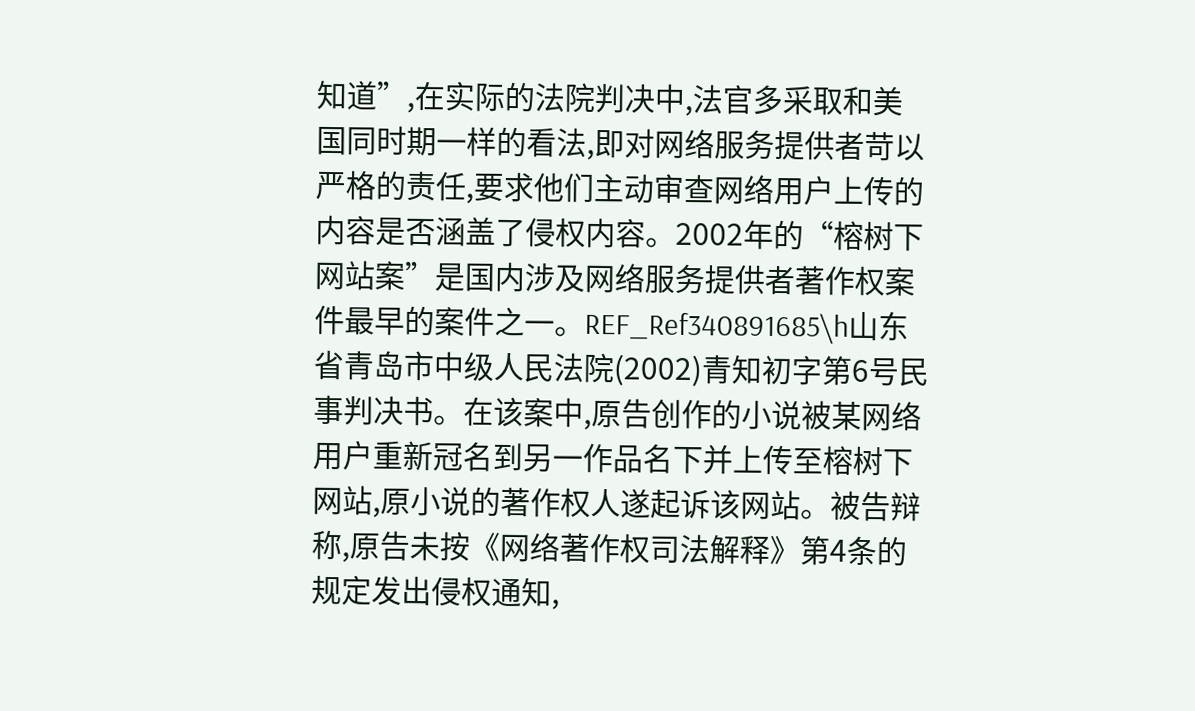知道”,在实际的法院判决中,法官多采取和美国同时期一样的看法,即对网络服务提供者苛以严格的责任,要求他们主动审查网络用户上传的内容是否涵盖了侵权内容。2002年的“榕树下网站案”是国内涉及网络服务提供者著作权案件最早的案件之一。REF_Ref340891685\h山东省青岛市中级人民法院(2002)青知初字第6号民事判决书。在该案中,原告创作的小说被某网络用户重新冠名到另一作品名下并上传至榕树下网站,原小说的著作权人遂起诉该网站。被告辩称,原告未按《网络著作权司法解释》第4条的规定发出侵权通知,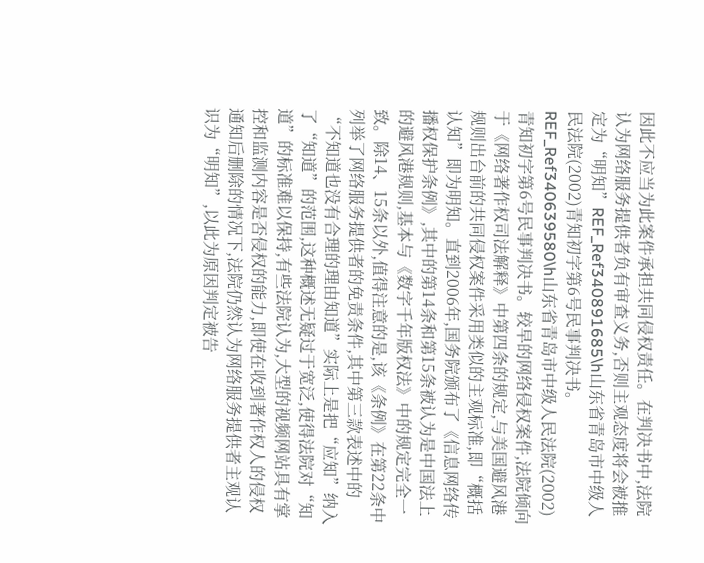因此不应当为此案件承担共同侵权责任。在判决书中,法院认为网络服务提供者负有审查义务,否则主观态度将会被推定为“明知”REF_Ref340891685\h山东省青岛市中级人民法院(2002)青知初字第6号民事判决书。REF_Ref340639580\h山东省青岛市中级人民法院(2002)青知初字第6号民事判决书。较早的网络侵权案件,法院倾向于《网络著作权司法解释》中第四条的规定,与美国避风港规则出台前的共同侵权案件采用类似的主观标准,即“概括认知”即为明知。直到2006年,国务院颁布了《信息网络传播权保护条例》,其中的第14条和第15条被认为是中国法上的避风港规则,基本与《数字千年版权法》中的规定完全一致。除14、15条以外,值得注意的是,该《条例》在第22条中列举了网络服务提供者的免责条件,其中第三款表述中的“不知道也没有合理的理由知道”实际上是把“应知”纳入了“知道”的范围,这种概述无疑过于宽泛,使得法院对“知道”的标准难以保持,有些法院认为,大型的视频网站具有掌控和监测内容是否侵权的能力,即使在收到著作权人的侵权通知后删除的情况下,法院仍然认为网络服务提供者主观认识为“明知”,以此为原因判定被告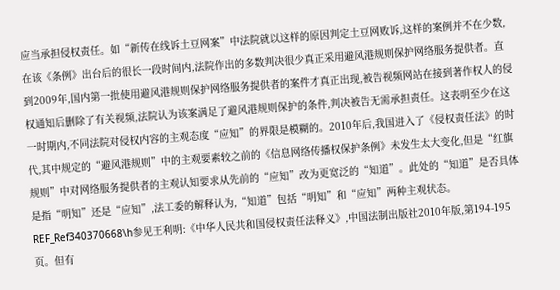应当承担侵权责任。如“新传在线诉土豆网案”中法院就以这样的原因判定土豆网败诉,这样的案例并不在少数,在该《条例》出台后的很长一段时间内,法院作出的多数判决很少真正采用避风港规则保护网络服务提供者。直到2009年,国内第一批使用避风港规则保护网络服务提供者的案件才真正出现,被告视频网站在接到著作权人的侵权通知后删除了有关视频,法院认为该案满足了避风港规则保护的条件,判决被告无需承担责任。这表明至少在这一时期内,不同法院对侵权内容的主观态度“应知”的界限是模糊的。2010年后,我国进入了《侵权责任法》的时代,其中规定的“避风港规则”中的主观要素较之前的《信息网络传播权保护条例》未发生太大变化,但是“红旗规则”中对网络服务提供者的主观认知要求从先前的“应知”改为更宽泛的“知道”。此处的“知道”是否具体是指“明知”还是“应知”,法工委的解释认为,“知道”包括“明知”和“应知”两种主观状态。REF_Ref340370668\h参见王利明:《中华人民共和国侵权责任法释义》,中国法制出版社2010年版,第194-195页。但有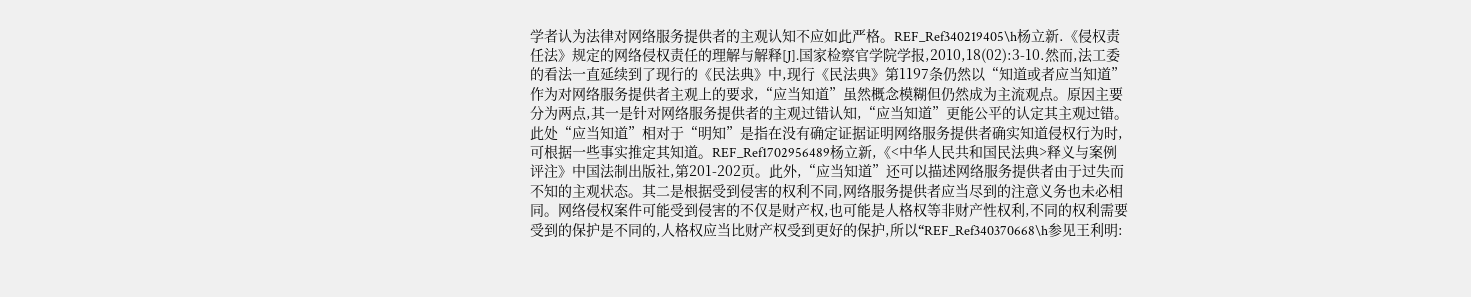学者认为法律对网络服务提供者的主观认知不应如此严格。REF_Ref340219405\h杨立新.《侵权责任法》规定的网络侵权责任的理解与解释[J].国家检察官学院学报,2010,18(02):3-10.然而,法工委的看法一直延续到了现行的《民法典》中,现行《民法典》第1197条仍然以“知道或者应当知道”作为对网络服务提供者主观上的要求,“应当知道”虽然概念模糊但仍然成为主流观点。原因主要分为两点,其一是针对网络服务提供者的主观过错认知,“应当知道”更能公平的认定其主观过错。此处“应当知道”相对于“明知”是指在没有确定证据证明网络服务提供者确实知道侵权行为时,可根据一些事实推定其知道。REF_Ref1702956489杨立新,《<中华人民共和国民法典>释义与案例评注》中国法制出版社,第201-202页。此外,“应当知道”还可以描述网络服务提供者由于过失而不知的主观状态。其二是根据受到侵害的权利不同,网络服务提供者应当尽到的注意义务也未必相同。网络侵权案件可能受到侵害的不仅是财产权,也可能是人格权等非财产性权利,不同的权利需要受到的保护是不同的,人格权应当比财产权受到更好的保护,所以“REF_Ref340370668\h参见王利明: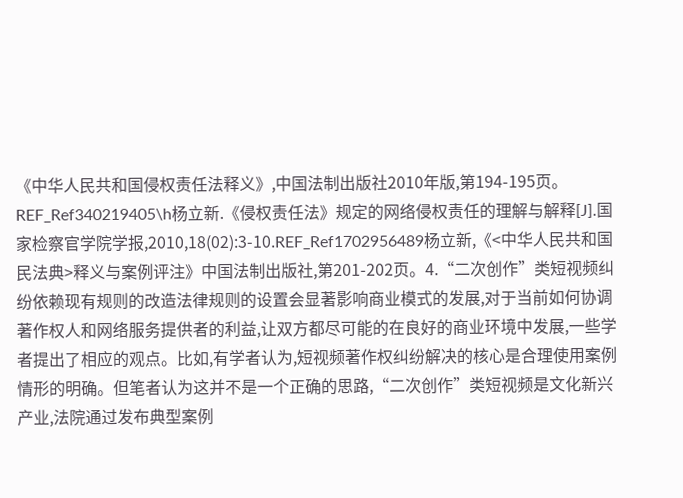《中华人民共和国侵权责任法释义》,中国法制出版社2010年版,第194-195页。REF_Ref340219405\h杨立新.《侵权责任法》规定的网络侵权责任的理解与解释[J].国家检察官学院学报,2010,18(02):3-10.REF_Ref1702956489杨立新,《<中华人民共和国民法典>释义与案例评注》中国法制出版社,第201-202页。4.“二次创作”类短视频纠纷依赖现有规则的改造法律规则的设置会显著影响商业模式的发展,对于当前如何协调著作权人和网络服务提供者的利益,让双方都尽可能的在良好的商业环境中发展,一些学者提出了相应的观点。比如,有学者认为,短视频著作权纠纷解决的核心是合理使用案例情形的明确。但笔者认为这并不是一个正确的思路,“二次创作”类短视频是文化新兴产业,法院通过发布典型案例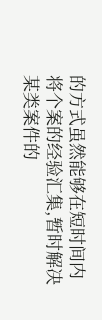的方式虽然能够在短时间内将个案的经验汇集,暂时解决某类案件的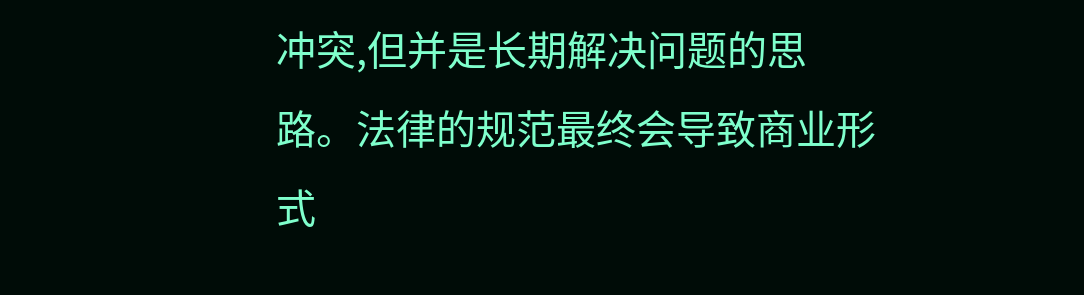冲突,但并是长期解决问题的思路。法律的规范最终会导致商业形式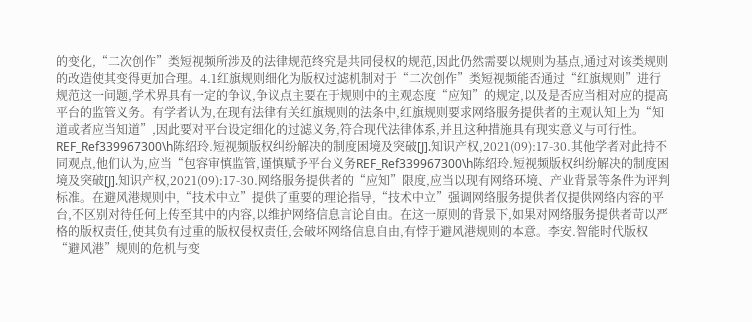的变化,“二次创作”类短视频所涉及的法律规范终究是共同侵权的规范,因此仍然需要以规则为基点,通过对该类规则的改造使其变得更加合理。4.1红旗规则细化为版权过滤机制对于“二次创作”类短视频能否通过“红旗规则”进行规范这一问题,学术界具有一定的争议,争议点主要在于规则中的主观态度“应知”的规定,以及是否应当相对应的提高平台的监管义务。有学者认为,在现有法律有关红旗规则的法条中,红旗规则要求网络服务提供者的主观认知上为“知道或者应当知道”,因此要对平台设定细化的过滤义务,符合现代法律体系,并且这种措施具有现实意义与可行性。REF_Ref339967300\h陈绍玲.短视频版权纠纷解决的制度困境及突破[J].知识产权,2021(09):17-30.其他学者对此持不同观点,他们认为,应当“包容审慎监管,谨慎赋予平台义务REF_Ref339967300\h陈绍玲.短视频版权纠纷解决的制度困境及突破[J].知识产权,2021(09):17-30.网络服务提供者的“应知”限度,应当以现有网络环境、产业背景等条件为评判标准。在避风港规则中,“技术中立”提供了重要的理论指导,“技术中立”强调网络服务提供者仅提供网络内容的平台,不区别对待任何上传至其中的内容,以维护网络信息言论自由。在这一原则的背景下,如果对网络服务提供者苛以严格的版权责任,使其负有过重的版权侵权责任,会破坏网络信息自由,有悖于避风港规则的本意。李安.智能时代版权“避风港”规则的危机与变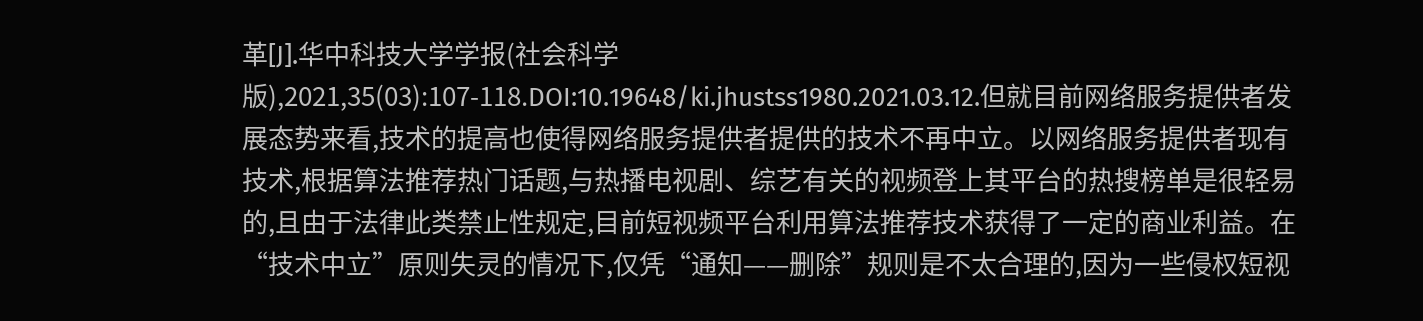革[J].华中科技大学学报(社会科学版),2021,35(03):107-118.DOI:10.19648/ki.jhustss1980.2021.03.12.但就目前网络服务提供者发展态势来看,技术的提高也使得网络服务提供者提供的技术不再中立。以网络服务提供者现有技术,根据算法推荐热门话题,与热播电视剧、综艺有关的视频登上其平台的热搜榜单是很轻易的,且由于法律此类禁止性规定,目前短视频平台利用算法推荐技术获得了一定的商业利益。在“技术中立”原则失灵的情况下,仅凭“通知——删除”规则是不太合理的,因为一些侵权短视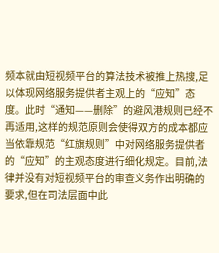频本就由短视频平台的算法技术被推上热搜,足以体现网络服务提供者主观上的“应知”态度。此时“通知——删除”的避风港规则已经不再适用,这样的规范原则会使得双方的成本都应当依靠规范“红旗规则”中对网络服务提供者的“应知”的主观态度进行细化规定。目前,法律并没有对短视频平台的审查义务作出明确的要求,但在司法层面中此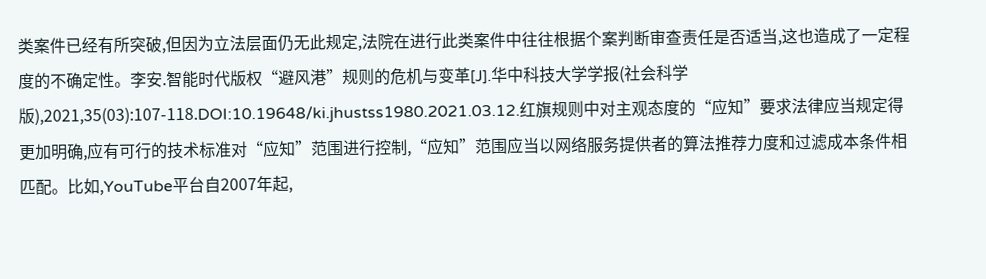类案件已经有所突破,但因为立法层面仍无此规定,法院在进行此类案件中往往根据个案判断审查责任是否适当,这也造成了一定程度的不确定性。李安.智能时代版权“避风港”规则的危机与变革[J].华中科技大学学报(社会科学版),2021,35(03):107-118.DOI:10.19648/ki.jhustss1980.2021.03.12.红旗规则中对主观态度的“应知”要求法律应当规定得更加明确,应有可行的技术标准对“应知”范围进行控制,“应知”范围应当以网络服务提供者的算法推荐力度和过滤成本条件相匹配。比如,YouTube平台自2007年起,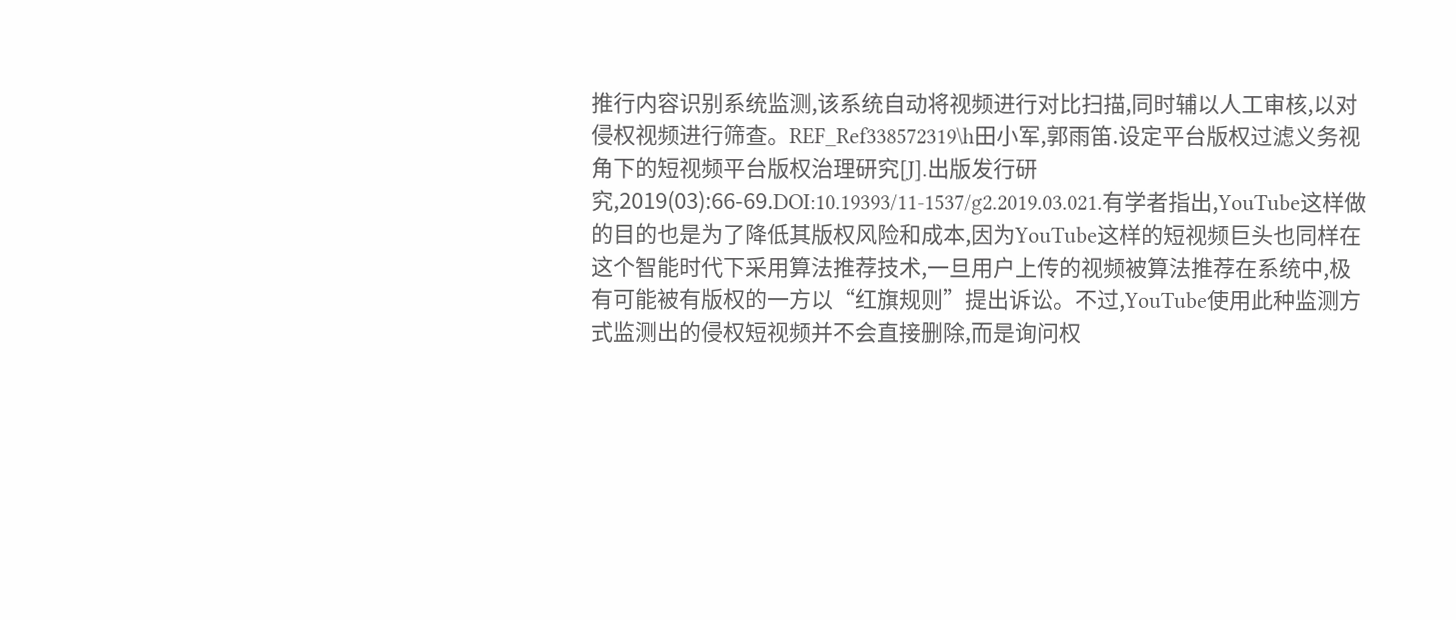推行内容识别系统监测,该系统自动将视频进行对比扫描,同时辅以人工审核,以对侵权视频进行筛查。REF_Ref338572319\h田小军,郭雨笛.设定平台版权过滤义务视角下的短视频平台版权治理研究[J].出版发行研究,2019(03):66-69.DOI:10.19393/11-1537/g2.2019.03.021.有学者指出,YouTube这样做的目的也是为了降低其版权风险和成本,因为YouTube这样的短视频巨头也同样在这个智能时代下采用算法推荐技术,一旦用户上传的视频被算法推荐在系统中,极有可能被有版权的一方以“红旗规则”提出诉讼。不过,YouTube使用此种监测方式监测出的侵权短视频并不会直接删除,而是询问权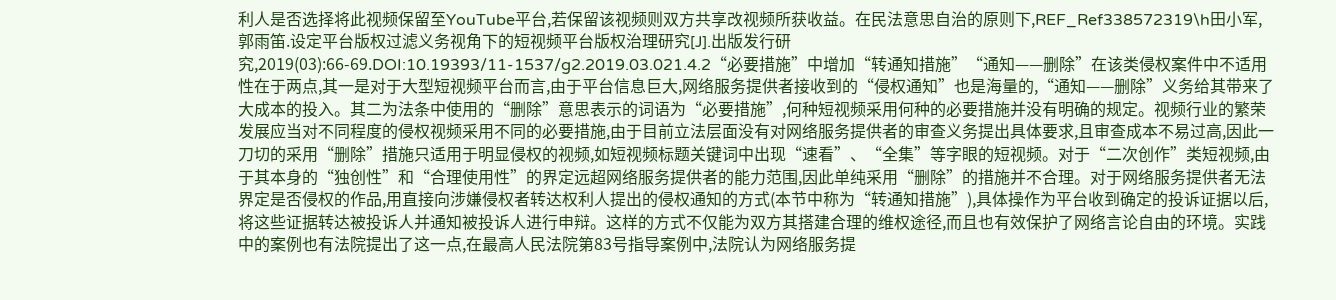利人是否选择将此视频保留至YouTube平台,若保留该视频则双方共享改视频所获收益。在民法意思自治的原则下,REF_Ref338572319\h田小军,郭雨笛.设定平台版权过滤义务视角下的短视频平台版权治理研究[J].出版发行研究,2019(03):66-69.DOI:10.19393/11-1537/g2.2019.03.021.4.2“必要措施”中增加“转通知措施”“通知——删除”在该类侵权案件中不适用性在于两点,其一是对于大型短视频平台而言,由于平台信息巨大,网络服务提供者接收到的“侵权通知”也是海量的,“通知——删除”义务给其带来了大成本的投入。其二为法条中使用的“删除”意思表示的词语为“必要措施”,何种短视频采用何种的必要措施并没有明确的规定。视频行业的繁荣发展应当对不同程度的侵权视频采用不同的必要措施,由于目前立法层面没有对网络服务提供者的审查义务提出具体要求,且审查成本不易过高,因此一刀切的采用“删除”措施只适用于明显侵权的视频,如短视频标题关键词中出现“速看”、“全集”等字眼的短视频。对于“二次创作”类短视频,由于其本身的“独创性”和“合理使用性”的界定远超网络服务提供者的能力范围,因此单纯采用“删除”的措施并不合理。对于网络服务提供者无法界定是否侵权的作品,用直接向涉嫌侵权者转达权利人提出的侵权通知的方式(本节中称为“转通知措施”),具体操作为平台收到确定的投诉证据以后,将这些证据转达被投诉人并通知被投诉人进行申辩。这样的方式不仅能为双方其搭建合理的维权途径,而且也有效保护了网络言论自由的环境。实践中的案例也有法院提出了这一点,在最高人民法院第83号指导案例中,法院认为网络服务提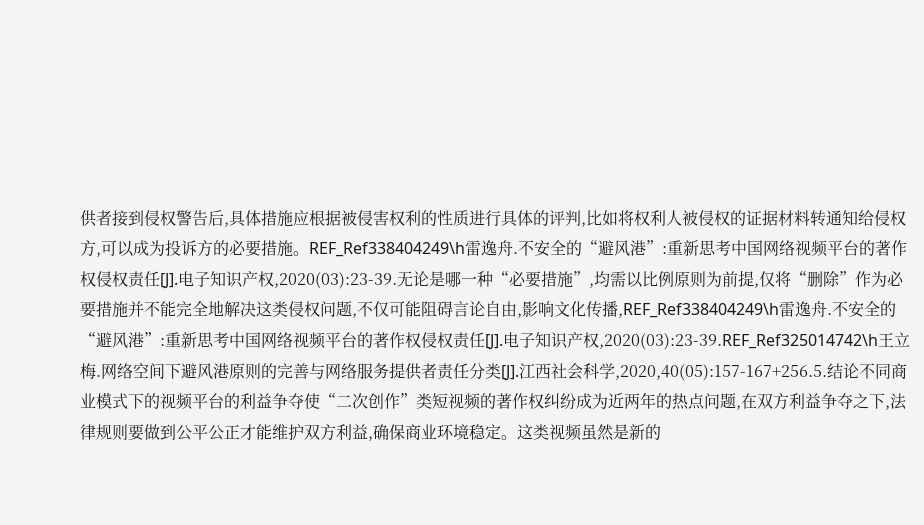供者接到侵权警告后,具体措施应根据被侵害权利的性质进行具体的评判,比如将权利人被侵权的证据材料转通知给侵权方,可以成为投诉方的必要措施。REF_Ref338404249\h雷逸舟.不安全的“避风港”:重新思考中国网络视频平台的著作权侵权责任[J].电子知识产权,2020(03):23-39.无论是哪一种“必要措施”,均需以比例原则为前提,仅将“删除”作为必要措施并不能完全地解决这类侵权问题,不仅可能阻碍言论自由,影响文化传播,REF_Ref338404249\h雷逸舟.不安全的“避风港”:重新思考中国网络视频平台的著作权侵权责任[J].电子知识产权,2020(03):23-39.REF_Ref325014742\h王立梅.网络空间下避风港原则的完善与网络服务提供者责任分类[J].江西社会科学,2020,40(05):157-167+256.5.结论不同商业模式下的视频平台的利益争夺使“二次创作”类短视频的著作权纠纷成为近两年的热点问题,在双方利益争夺之下,法律规则要做到公平公正才能维护双方利益,确保商业环境稳定。这类视频虽然是新的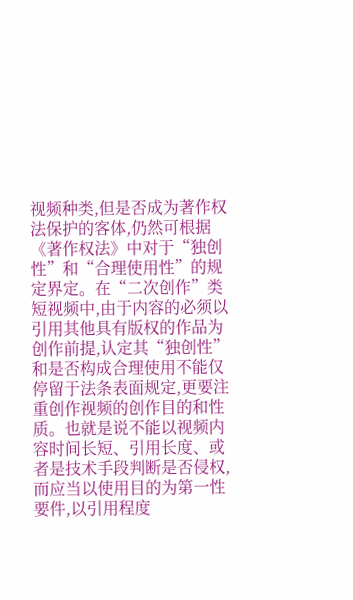视频种类,但是否成为著作权法保护的客体,仍然可根据《著作权法》中对于“独创性”和“合理使用性”的规定界定。在“二次创作”类短视频中,由于内容的必须以引用其他具有版权的作品为创作前提,认定其“独创性”和是否构成合理使用不能仅停留于法条表面规定,更要注重创作视频的创作目的和性质。也就是说不能以视频内容时间长短、引用长度、或者是技术手段判断是否侵权,而应当以使用目的为第一性要件,以引用程度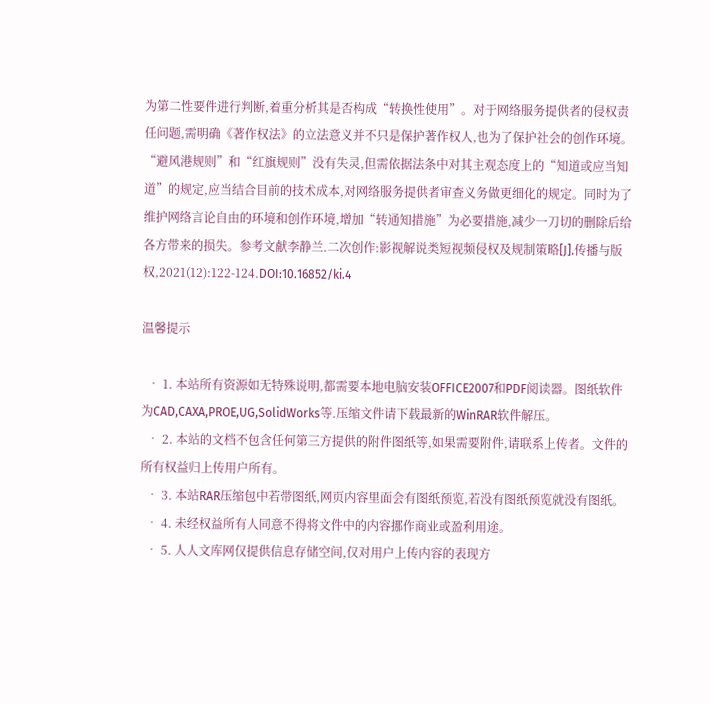为第二性要件进行判断,着重分析其是否构成“转换性使用”。对于网络服务提供者的侵权责任问题,需明确《著作权法》的立法意义并不只是保护著作权人,也为了保护社会的创作环境。“避风港规则”和“红旗规则”没有失灵,但需依据法条中对其主观态度上的“知道或应当知道”的规定,应当结合目前的技术成本,对网络服务提供者审查义务做更细化的规定。同时为了维护网络言论自由的环境和创作环境,增加“转通知措施”为必要措施,减少一刀切的删除后给各方带来的损失。参考文献李静兰.二次创作:影视解说类短视频侵权及规制策略[J].传播与版权,2021(12):122-124.DOI:10.16852/ki.4

温馨提示

  • 1. 本站所有资源如无特殊说明,都需要本地电脑安装OFFICE2007和PDF阅读器。图纸软件为CAD,CAXA,PROE,UG,SolidWorks等.压缩文件请下载最新的WinRAR软件解压。
  • 2. 本站的文档不包含任何第三方提供的附件图纸等,如果需要附件,请联系上传者。文件的所有权益归上传用户所有。
  • 3. 本站RAR压缩包中若带图纸,网页内容里面会有图纸预览,若没有图纸预览就没有图纸。
  • 4. 未经权益所有人同意不得将文件中的内容挪作商业或盈利用途。
  • 5. 人人文库网仅提供信息存储空间,仅对用户上传内容的表现方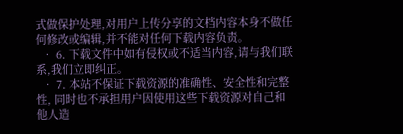式做保护处理,对用户上传分享的文档内容本身不做任何修改或编辑,并不能对任何下载内容负责。
  • 6. 下载文件中如有侵权或不适当内容,请与我们联系,我们立即纠正。
  • 7. 本站不保证下载资源的准确性、安全性和完整性, 同时也不承担用户因使用这些下载资源对自己和他人造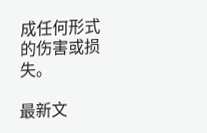成任何形式的伤害或损失。

最新文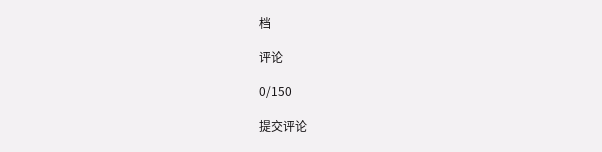档

评论

0/150

提交评论